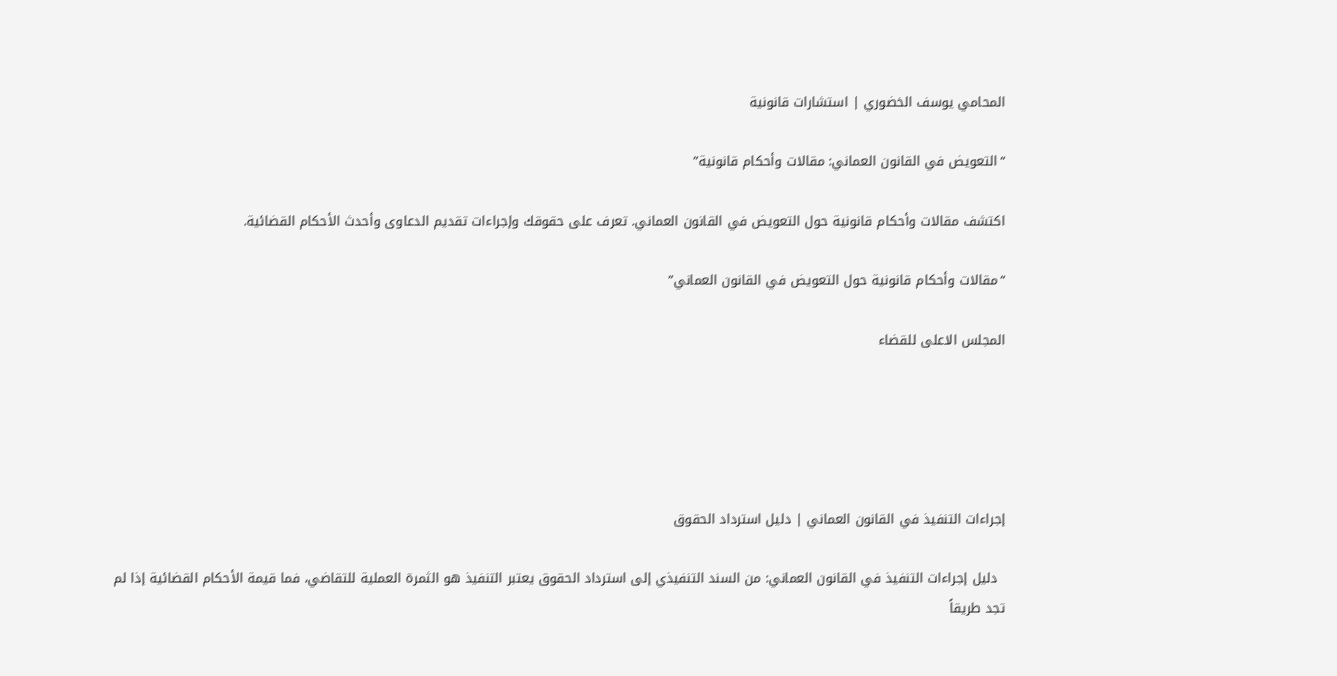المحامي يوسف الخضوري | استشارات قانونية

“التعويض في القانون العماني: مقالات وأحكام قانونية”

اكتشف مقالات وأحكام قانونية حول التعويض في القانون العماني. تعرف على حقوقك وإجراءات تقديم الدعاوى وأحدث الأحكام القضائية.

“مقالات وأحكام قانونية حول التعويض في القانون العماني”

المجلس الاعلى للقضاء





إجراءات التنفيذ في القانون العماني | دليل استرداد الحقوق

  دليل إجراءات التنفيذ في القانون العماني: من السند التنفيذي إلى استرداد الحقوق يعتبر التنفيذ هو الثمرة العملية للتقاضي، فما قيمة الأحكام القضائية إذا لم تجد طريقاً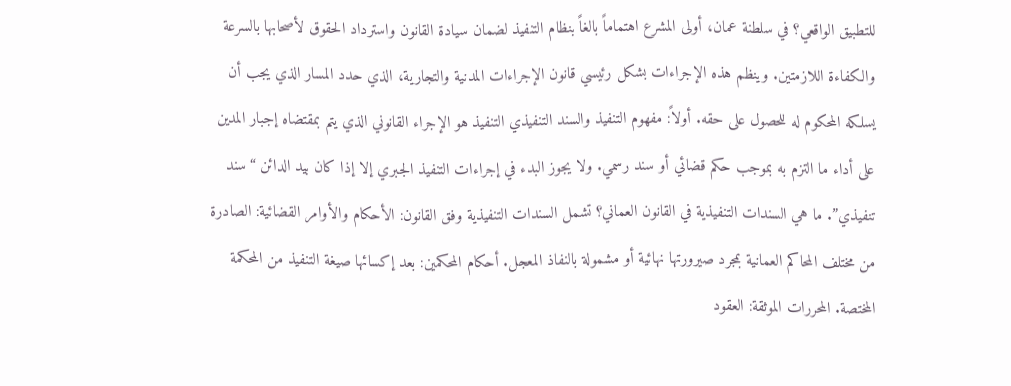للتطبيق الواقعي؟ في سلطنة عمان، أولى المشرع اهتماماً بالغاً بنظام التنفيذ لضمان سيادة القانون واسترداد الحقوق لأصحابها بالسرعة والكفاءة اللازمتين. وينظم هذه الإجراءات بشكل رئيسي قانون الإجراءات المدنية والتجارية، الذي حدد المسار الذي يجب أن يسلكه المحكوم له للحصول على حقه. أولاً: مفهوم التنفيذ والسند التنفيذي التنفيذ هو الإجراء القانوني الذي يتم بمقتضاه إجبار المدين على أداء ما التزم به بموجب حكم قضائي أو سند رسمي. ولا يجوز البدء في إجراءات التنفيذ الجبري إلا إذا كان بيد الدائن “سند تنفيذي”. ما هي السندات التنفيذية في القانون العماني؟ تشمل السندات التنفيذية وفق القانون: الأحكام والأوامر القضائية: الصادرة من مختلف المحاكم العمانية بمجرد صيرورتها نهائية أو مشمولة بالنفاذ المعجل. أحكام المحكمين: بعد إكسائها صيغة التنفيذ من المحكمة المختصة. المحررات الموثقة: العقود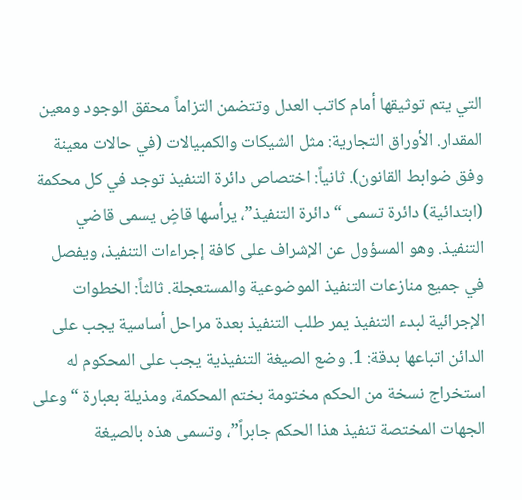التي يتم توثيقها أمام كاتب العدل وتتضمن التزاماً محقق الوجود ومعين المقدار. الأوراق التجارية: مثل الشيكات والكمبيالات (في حالات معينة وفق ضوابط القانون). ثانياً: اختصاص دائرة التنفيذ توجد في كل محكمة (ابتدائية) دائرة تسمى “دائرة التنفيذ”، يرأسها قاضٍ يسمى قاضي التنفيذ. وهو المسؤول عن الإشراف على كافة إجراءات التنفيذ، ويفصل في جميع منازعات التنفيذ الموضوعية والمستعجلة. ثالثاً: الخطوات الإجرائية لبدء التنفيذ يمر طلب التنفيذ بعدة مراحل أساسية يجب على الدائن اتباعها بدقة: 1. وضع الصيغة التنفيذية يجب على المحكوم له استخراج نسخة من الحكم مختومة بختم المحكمة، ومذيلة بعبارة “وعلى الجهات المختصة تنفيذ هذا الحكم جابراً”، وتسمى هذه بالصيغة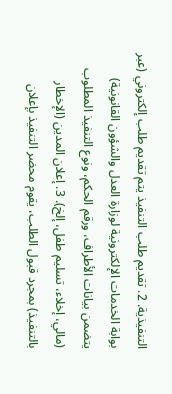التنفيذية. 2. تقديم طلب التنفيذ يتم تقديم طلب إلكتروني (عبر بوابة الخدمات الإلكترونية لوزارة العدل والشؤون القانونية) يتضمن بيانات الأطراف، ورقم الحكم، ونوع التنفيذ المطلوب (مالي، إخلاء، تسليم طفل، إلخ). 3. إعلان المدين (الإخطار بالتنفيذ) بمجرد قبول الطلب، يقوم محضر التنفيذ بإعلان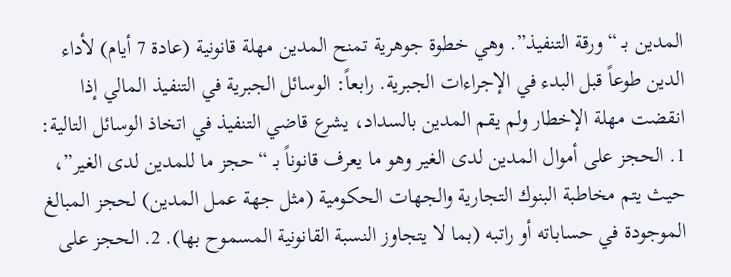المدين بـ “ورقة التنفيذ”. وهي خطوة جوهرية تمنح المدين مهلة قانونية (عادة 7 أيام) لأداء الدين طوعاً قبل البدء في الإجراءات الجبرية. رابعاً: الوسائل الجبرية في التنفيذ المالي إذا انقضت مهلة الإخطار ولم يقم المدين بالسداد، يشرع قاضي التنفيذ في اتخاذ الوسائل التالية: 1. الحجز على أموال المدين لدى الغير وهو ما يعرف قانوناً بـ “حجز ما للمدين لدى الغير”، حيث يتم مخاطبة البنوك التجارية والجهات الحكومية (مثل جهة عمل المدين) لحجز المبالغ الموجودة في حساباته أو راتبه (بما لا يتجاوز النسبة القانونية المسموح بها). 2. الحجز على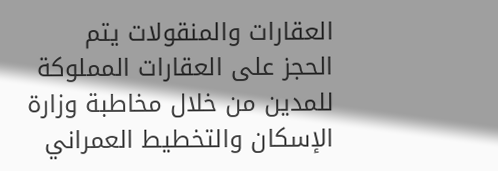العقارات والمنقولات يتم الحجز على العقارات المملوكة للمدين من خلال مخاطبة وزارة الإسكان والتخطيط العمراني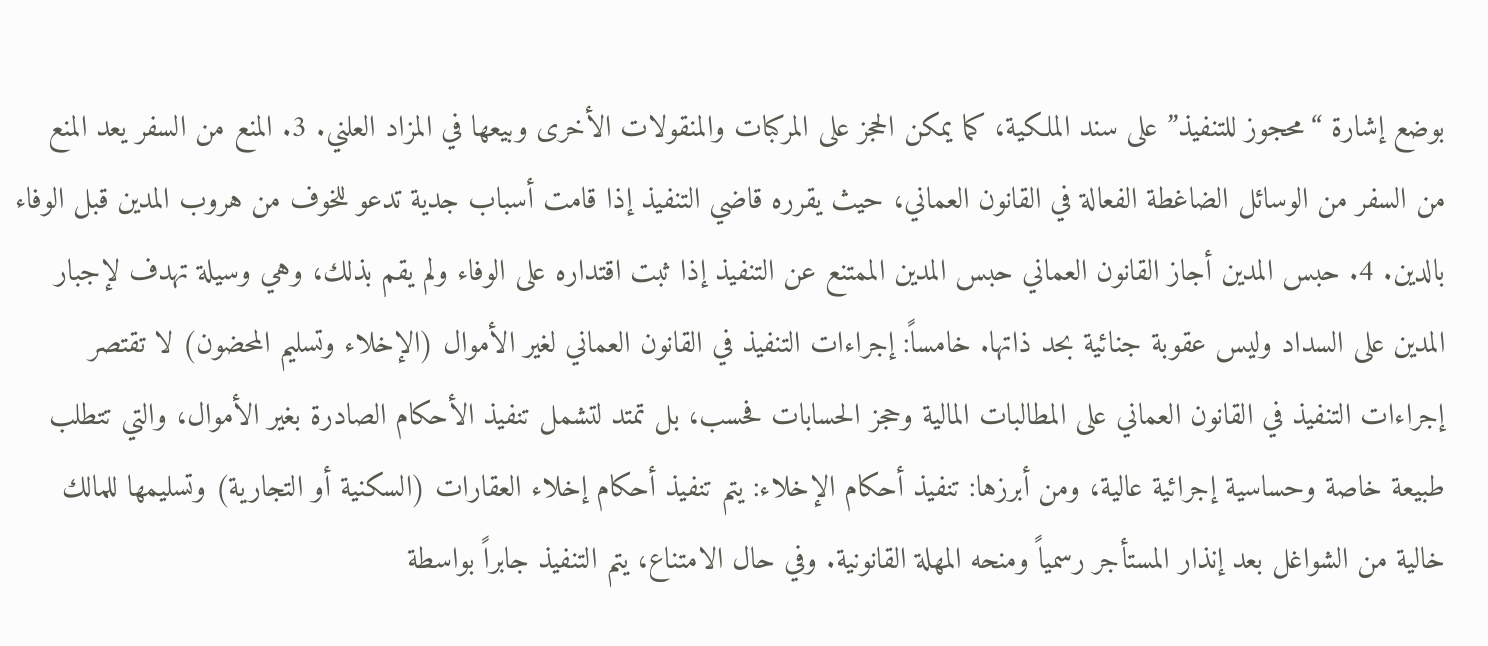بوضع إشارة “محجوز للتنفيذ” على سند الملكية، كما يمكن الحجز على المركبات والمنقولات الأخرى وبيعها في المزاد العلني. 3. المنع من السفر يعد المنع من السفر من الوسائل الضاغطة الفعالة في القانون العماني، حيث يقرره قاضي التنفيذ إذا قامت أسباب جدية تدعو للخوف من هروب المدين قبل الوفاء بالدين. 4. حبس المدين أجاز القانون العماني حبس المدين الممتنع عن التنفيذ إذا ثبت اقتداره على الوفاء ولم يقم بذلك، وهي وسيلة تهدف لإجبار المدين على السداد وليس عقوبة جنائية بحد ذاتها. خامساً: إجراءات التنفيذ في القانون العماني لغير الأموال (الإخلاء وتسليم المحضون) لا تقتصر إجراءات التنفيذ في القانون العماني على المطالبات المالية وحجز الحسابات فحسب، بل تمتد لتشمل تنفيذ الأحكام الصادرة بغير الأموال، والتي تتطلب طبيعة خاصة وحساسية إجرائية عالية، ومن أبرزها: تنفيذ أحكام الإخلاء: يتم تنفيذ أحكام إخلاء العقارات (السكنية أو التجارية) وتسليمها للمالك خالية من الشواغل بعد إنذار المستأجر رسمياً ومنحه المهلة القانونية. وفي حال الامتناع، يتم التنفيذ جابراً بواسطة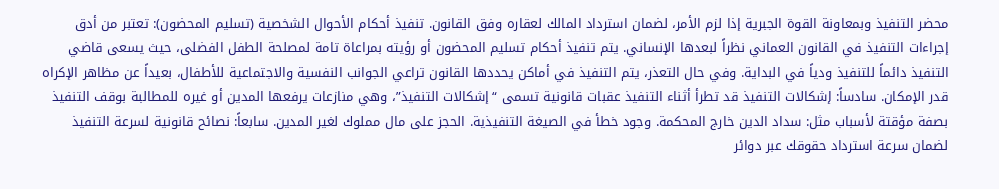محضر التنفيذ وبمعاونة القوة الجبرية إذا لزم الأمر، لضمان استرداد المالك لعقاره وفق القانون. تنفيذ أحكام الأحوال الشخصية (تسليم المحضون): تعتبر من أدق إجراءات التنفيذ في القانون العماني نظراً لبعدها الإنساني. يتم تنفيذ أحكام تسليم المحضون أو رؤيته بمراعاة تامة لمصلحة الطفل الفضلى، حيث يسعى قاضي التنفيذ دائماً للتنفيذ ودياً في البداية. وفي حال التعذر، يتم التنفيذ في أماكن يحددها القانون تراعي الجوانب النفسية والاجتماعية للأطفال، بعيداً عن مظاهر الإكراه قدر الإمكان. سادساً: إشكالات التنفيذ قد تطرأ أثناء التنفيذ عقبات قانونية تسمى “إشكالات التنفيذ”، وهي منازعات يرفعها المدين أو غيره للمطالبة بوقف التنفيذ بصفة مؤقتة لأسباب مثل: سداد الدين خارج المحكمة. وجود خطأ في الصيغة التنفيذية. الحجز على مال مملوك لغير المدين. سابعاً: نصائح قانونية لسرعة التنفيذ لضمان سرعة استرداد حقوقك عبر دوائر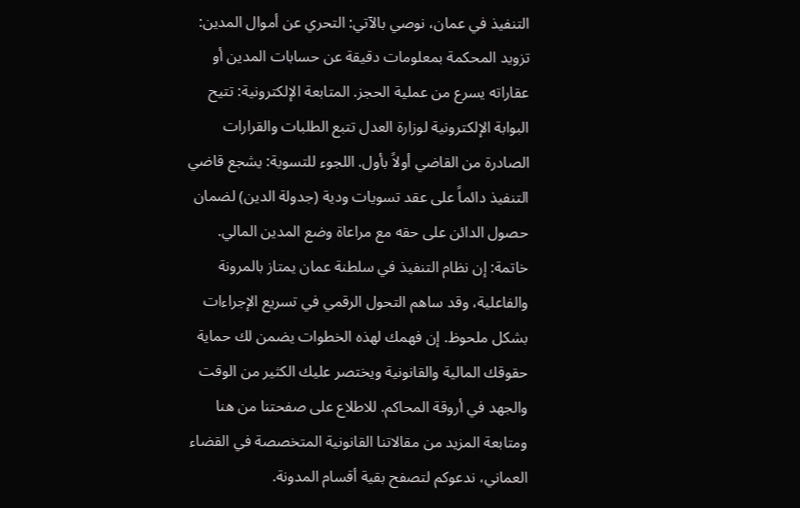التنفيذ في عمان، نوصي بالآتي: التحري عن أموال المدين: تزويد المحكمة بمعلومات دقيقة عن حسابات المدين أو عقاراته يسرع من عملية الحجز. المتابعة الإلكترونية: تتيح البوابة الإلكترونية لوزارة العدل تتبع الطلبات والقرارات الصادرة من القاضي أولاً بأول. اللجوء للتسوية: يشجع قاضي التنفيذ دائماً على عقد تسويات ودية (جدولة الدين) لضمان حصول الدائن على حقه مع مراعاة وضع المدين المالي. خاتمة: إن نظام التنفيذ في سلطنة عمان يمتاز بالمرونة والفاعلية، وقد ساهم التحول الرقمي في تسريع الإجراءات بشكل ملحوظ. إن فهمك لهذه الخطوات يضمن لك حماية حقوقك المالية والقانونية ويختصر عليك الكثير من الوقت والجهد في أروقة المحاكم. للاطلاع على صفحتنا من هنا ومتابعة المزيد من مقالاتنا القانونية المتخصصة في القضاء العماني، ندعوكم لتصفح بقية أقسام المدونة.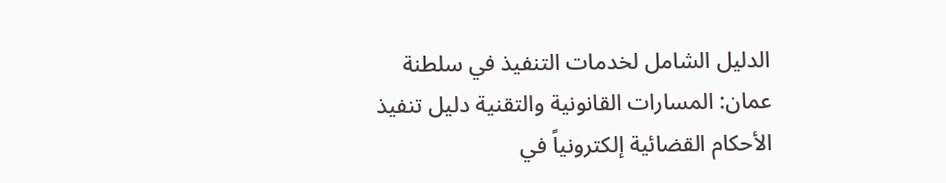الدليل الشامل لخدمات التنفيذ في سلطنة عمان: المسارات القانونية والتقنية دليل تنفيذ الأحكام القضائية إلكترونياً في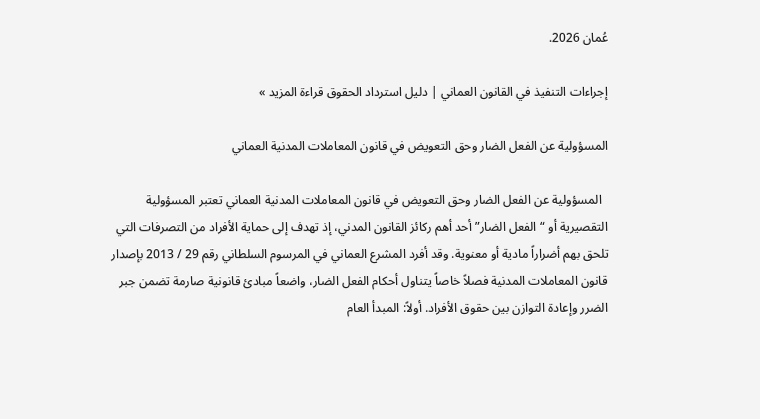عُمان 2026.

إجراءات التنفيذ في القانون العماني | دليل استرداد الحقوق قراءة المزيد »

المسؤولية عن الفعل الضار وحق التعويض في قانون المعاملات المدنية العماني

  المسؤولية عن الفعل الضار وحق التعويض في قانون المعاملات المدنية العماني تعتبر المسؤولية التقصيرية أو “الفعل الضار” أحد أهم ركائز القانون المدني، إذ تهدف إلى حماية الأفراد من التصرفات التي تلحق بهم أضراراً مادية أو معنوية. وقد أفرد المشرع العماني في المرسوم السلطاني رقم 29 / 2013 بإصدار قانون المعاملات المدنية فصلاً خاصاً يتناول أحكام الفعل الضار، واضعاً مبادئ قانونية صارمة تضمن جبر الضرر وإعادة التوازن بين حقوق الأفراد. أولاً: المبدأ العام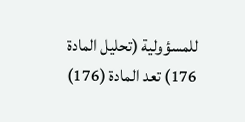للمسؤولية (تحليل المادة 176) تعد المادة (176)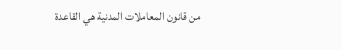من قانون المعاملات المدنية هي القاعدة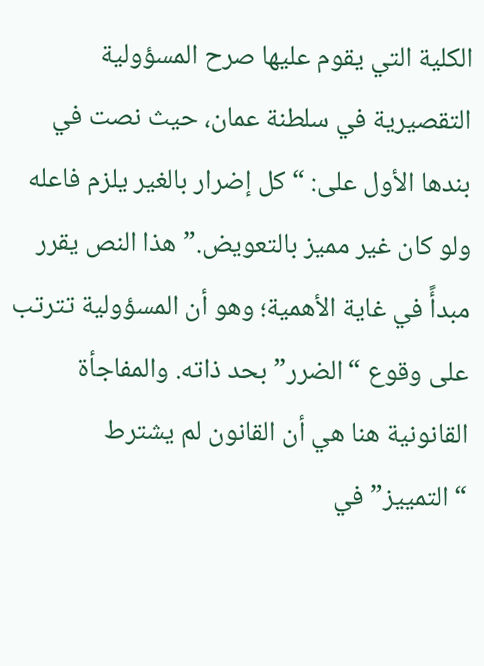الكلية التي يقوم عليها صرح المسؤولية التقصيرية في سلطنة عمان، حيث نصت في بندها الأول على: “كل إضرار بالغير يلزم فاعله ولو كان غير مميز بالتعويض.” هذا النص يقرر مبدأً في غاية الأهمية؛ وهو أن المسؤولية تترتب على وقوع “الضرر” بحد ذاته. والمفاجأة القانونية هنا هي أن القانون لم يشترط “التمييز” في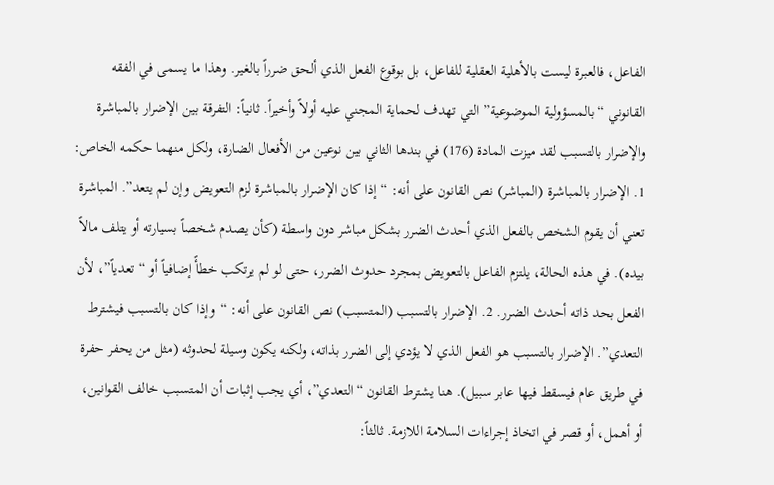الفاعل، فالعبرة ليست بالأهلية العقلية للفاعل، بل بوقوع الفعل الذي ألحق ضرراً بالغير. وهذا ما يسمى في الفقه القانوني “بالمسؤولية الموضوعية” التي تهدف لحماية المجني عليه أولاً وأخيراً. ثانياً: التفرقة بين الإضرار بالمباشرة والإضرار بالتسبب لقد ميزت المادة (176) في بندها الثاني بين نوعين من الأفعال الضارة، ولكل منهما حكمه الخاص: 1. الإضرار بالمباشرة (المباشر) نص القانون على أنه: “إذا كان الإضرار بالمباشرة لزم التعويض وإن لم يتعد”. المباشرة تعني أن يقوم الشخص بالفعل الذي أحدث الضرر بشكل مباشر دون واسطة (كأن يصدم شخصاً بسيارته أو يتلف مالاً بيده). في هذه الحالة، يلتزم الفاعل بالتعويض بمجرد حدوث الضرر، حتى لو لم يرتكب خطأً إضافياً أو “تعدياً”، لأن الفعل بحد ذاته أحدث الضرر. 2. الإضرار بالتسبب (المتسبب) نص القانون على أنه: “وإذا كان بالتسبب فيشترط التعدي”. الإضرار بالتسبب هو الفعل الذي لا يؤدي إلى الضرر بذاته، ولكنه يكون وسيلة لحدوثه (مثل من يحفر حفرة في طريق عام فيسقط فيها عابر سبيل). هنا يشترط القانون “التعدي”، أي يجب إثبات أن المتسبب خالف القوانين، أو أهمل، أو قصر في اتخاذ إجراءات السلامة اللازمة. ثالثاً: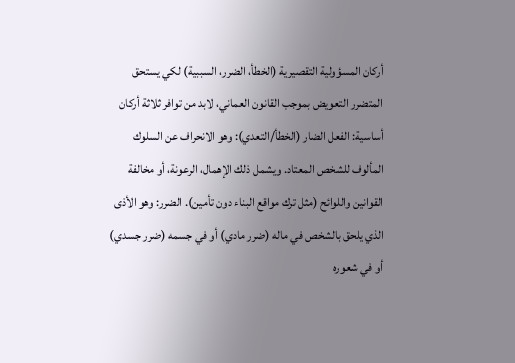أركان المسؤولية التقصيرية (الخطأ، الضرر، السببية) لكي يستحق المتضرر التعويض بموجب القانون العماني، لابد من توافر ثلاثة أركان أساسية: الفعل الضار (الخطأ/التعدي): وهو الانحراف عن السلوك المألوف للشخص المعتاد. ويشمل ذلك الإهمال، الرعونة، أو مخالفة القوانين واللوائح (مثل ترك مواقع البناء دون تأمين). الضرر: وهو الأذى الذي يلحق بالشخص في ماله (ضرر مادي) أو في جسمه (ضرر جسدي) أو في شعوره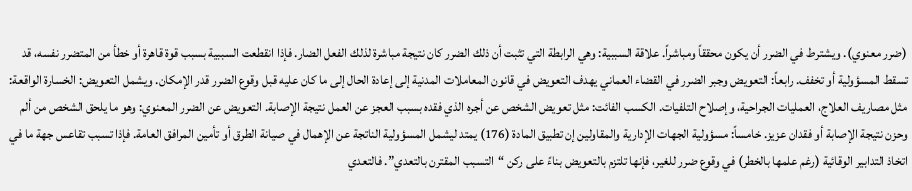(ضرر معنوي). ويشترط في الضرر أن يكون محققاً ومباشراً. علاقة السببية: وهي الرابطة التي تثبت أن ذلك الضرر كان نتيجة مباشرة لذلك الفعل الضار. فإذا انقطعت السببية بسبب قوة قاهرة أو خطأ من المتضرر نفسه، قد تسقط المسؤولية أو تخفف. رابعاً: التعويض وجبر الضرر في القضاء العماني يهدف التعويض في قانون المعاملات المدنية إلى إعادة الحال إلى ما كان عليه قبل وقوع الضرر قدر الإمكان. ويشمل التعويض: الخسارة الواقعة: مثل مصاريف العلاج، العمليات الجراحية، وإصلاح التلفيات. الكسب الفائت: مثل تعويض الشخص عن أجره الذي فقده بسبب العجز عن العمل نتيجة الإصابة. التعويض عن الضرر المعنوي: وهو ما يلحق الشخص من ألم وحزن نتيجة الإصابة أو فقدان عزيز. خامساً: مسؤولية الجهات الإدارية والمقاولين إن تطبيق المادة (176) يمتد ليشمل المسؤولية الناتجة عن الإهمال في صيانة الطرق أو تأمين المرافق العامة. فإذا تسبب تقاعس جهة ما في اتخاذ التدابير الوقائية (رغم علمها بالخطر) في وقوع ضرر للغير، فإنها تلتزم بالتعويض بناءً على ركن “التسبب المقترن بالتعدي”. فالتعدي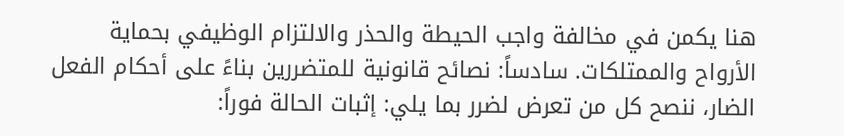هنا يكمن في مخالفة واجب الحيطة والحذر والالتزام الوظيفي بحماية الأرواح والممتلكات. سادساً: نصائح قانونية للمتضررين بناءً على أحكام الفعل الضار، ننصح كل من تعرض لضرر بما يلي: إثبات الحالة فوراً: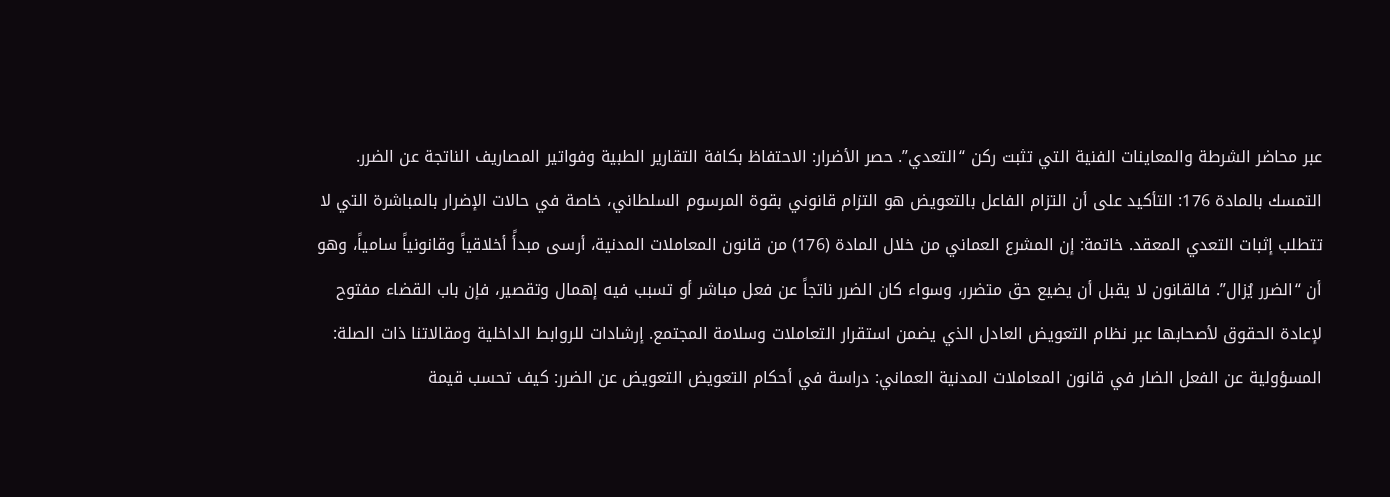عبر محاضر الشرطة والمعاينات الفنية التي تثبت ركن “التعدي”. حصر الأضرار: الاحتفاظ بكافة التقارير الطبية وفواتير المصاريف الناتجة عن الضرر. التمسك بالمادة 176: التأكيد على أن التزام الفاعل بالتعويض هو التزام قانوني بقوة المرسوم السلطاني، خاصة في حالات الإضرار بالمباشرة التي لا تتطلب إثبات التعدي المعقد. خاتمة: إن المشرع العماني من خلال المادة (176) من قانون المعاملات المدنية، أرسى مبدأً أخلاقياً وقانونياً سامياً، وهو أن “الضرر يُزال”. فالقانون لا يقبل أن يضيع حق متضرر، وسواء كان الضرر ناتجاً عن فعل مباشر أو تسبب فيه إهمال وتقصير، فإن باب القضاء مفتوح لإعادة الحقوق لأصحابها عبر نظام التعويض العادل الذي يضمن استقرار التعاملات وسلامة المجتمع. إرشادات للروابط الداخلية ومقالاتنا ذات الصلة: المسؤولية عن الفعل الضار في قانون المعاملات المدنية العماني: دراسة في أحكام التعويض التعويض عن الضرر: كيف تحسب قيمة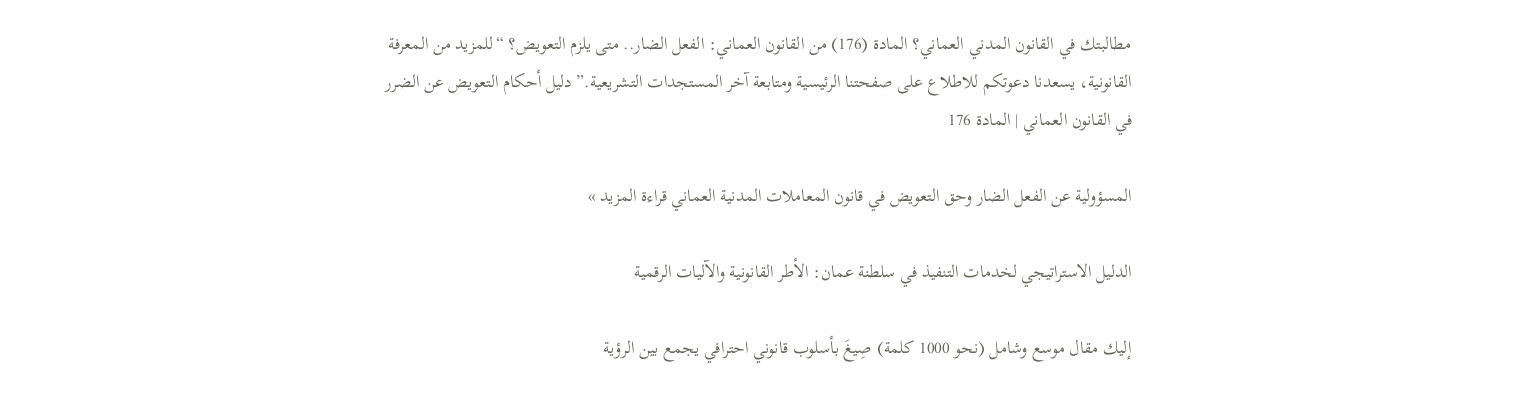مطالبتك في القانون المدني العماني؟ المادة (176) من القانون العماني: الفعل الضار.. متى يلزم التعويض؟ “للمزيد من المعرفة القانونية، يسعدنا دعوتكم للاطلاع على صفحتنا الرئيسية ومتابعة آخر المستجدات التشريعية.” دليل أحكام التعويض عن الضرر في القانون العماني | المادة 176

المسؤولية عن الفعل الضار وحق التعويض في قانون المعاملات المدنية العماني قراءة المزيد »

الدليل الاستراتيجي لخدمات التنفيذ في سلطنة عمان: الأطر القانونية والآليات الرقمية

إليك مقال موسع وشامل (نحو 1000 كلمة) صِيغَ بأسلوب قانوني احترافي يجمع بين الرؤية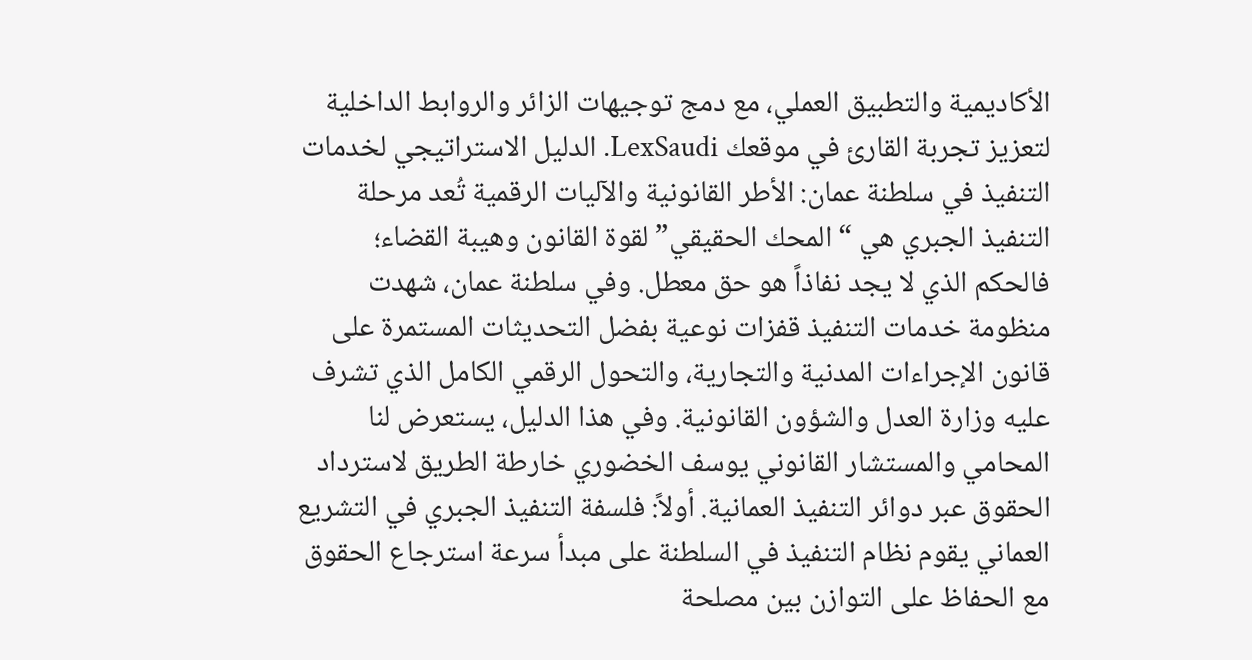الأكاديمية والتطبيق العملي، مع دمج توجيهات الزائر والروابط الداخلية لتعزيز تجربة القارئ في موقعك LexSaudi. الدليل الاستراتيجي لخدمات التنفيذ في سلطنة عمان: الأطر القانونية والآليات الرقمية تُعد مرحلة التنفيذ الجبري هي “المحك الحقيقي” لقوة القانون وهيبة القضاء؛ فالحكم الذي لا يجد نفاذاً هو حق معطل. وفي سلطنة عمان، شهدت منظومة خدمات التنفيذ قفزات نوعية بفضل التحديثات المستمرة على قانون الإجراءات المدنية والتجارية، والتحول الرقمي الكامل الذي تشرف عليه وزارة العدل والشؤون القانونية. وفي هذا الدليل، يستعرض لنا المحامي والمستشار القانوني يوسف الخضوري خارطة الطريق لاسترداد الحقوق عبر دوائر التنفيذ العمانية. أولاً: فلسفة التنفيذ الجبري في التشريع العماني يقوم نظام التنفيذ في السلطنة على مبدأ سرعة استرجاع الحقوق مع الحفاظ على التوازن بين مصلحة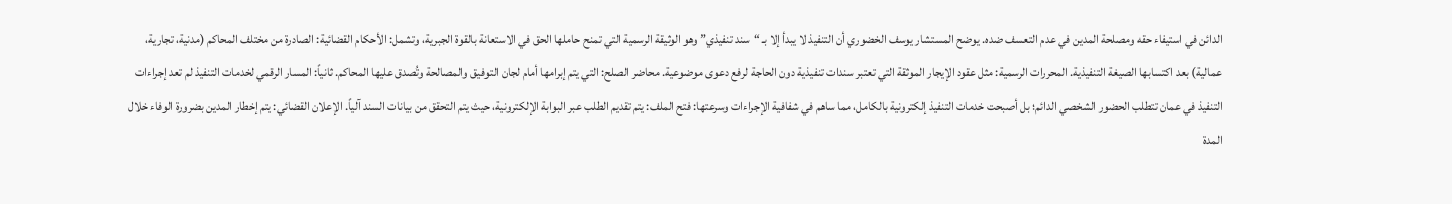الدائن في استيفاء حقه ومصلحة المدين في عدم التعسف ضده. يوضح المستشار يوسف الخضوري أن التنفيذ لا يبدأ إلا بـ “سند تنفيذي” وهو الوثيقة الرسمية التي تمنح حاملها الحق في الاستعانة بالقوة الجبرية، وتشمل: الأحكام القضائية: الصادرة من مختلف المحاكم (مدنية، تجارية، عمالية) بعد اكتسابها الصيغة التنفيذية. المحررات الرسمية: مثل عقود الإيجار الموثقة التي تعتبر سندات تنفيذية دون الحاجة لرفع دعوى موضوعية. محاضر الصلح: التي يتم إبرامها أمام لجان التوفيق والمصالحة وتُصدق عليها المحاكم. ثانياً: المسار الرقمي لخدمات التنفيذ لم تعد إجراءات التنفيذ في عمان تتطلب الحضور الشخصي الدائم؛ بل أصبحت خدمات التنفيذ إلكترونية بالكامل، مما ساهم في شفافية الإجراءات وسرعتها: فتح الملف: يتم تقديم الطلب عبر البوابة الإلكترونية، حيث يتم التحقق من بيانات السند آلياً. الإعلان القضائي: يتم إخطار المدين بضرورة الوفاء خلال المدة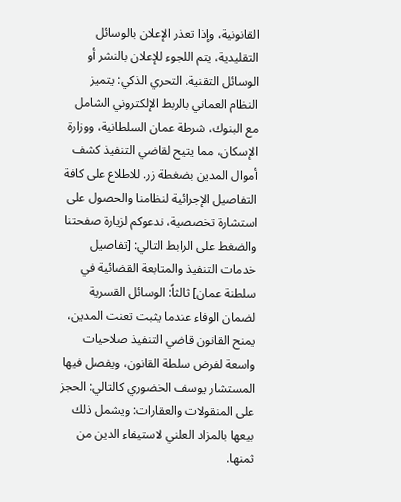القانونية، وإذا تعذر الإعلان بالوسائل التقليدية، يتم اللجوء للإعلان بالنشر أو الوسائل التقنية. التحري الذكي: يتميز النظام العماني بالربط الإلكتروني الشامل مع البنوك، شرطة عمان السلطانية، ووزارة الإسكان، مما يتيح لقاضي التنفيذ كشف أموال المدين بضغطة زر. للاطلاع على كافة التفاصيل الإجرائية لنظامنا والحصول على استشارة تخصصية، ندعوكم لزيارة صفحتنا والضغط على الرابط التالي: [تفاصيل خدمات التنفيذ والمتابعة القضائية في سلطنة عمان] ثالثاً: الوسائل القسرية لضمان الوفاء عندما يثبت تعنت المدين، يمنح القانون قاضي التنفيذ صلاحيات واسعة لفرض سلطة القانون، ويفصل فيها المستشار يوسف الخضوري كالتالي: الحجز على المنقولات والعقارات: ويشمل ذلك بيعها بالمزاد العلني لاستيفاء الدين من ثمنها.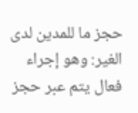حجز ما للمدين لدى الغير: وهو إجراء فعال يتم عبر حجز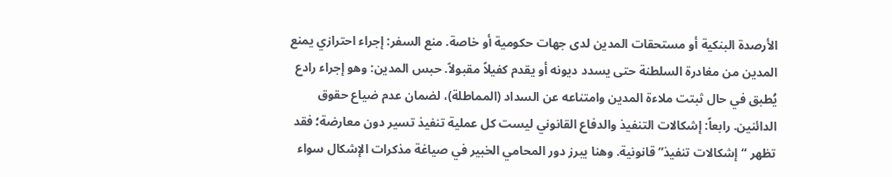الأرصدة البنكية أو مستحقات المدين لدى جهات حكومية أو خاصة. منع السفر: إجراء احترازي يمنع المدين من مغادرة السلطنة حتى يسدد ديونه أو يقدم كفيلاً مقبولاً. حبس المدين: وهو إجراء رادع يُطبق في حال ثبتت ملاءة المدين وامتناعه عن السداد (المماطلة)، لضمان عدم ضياع حقوق الدائنين. رابعاً: إشكالات التنفيذ والدفاع القانوني ليست كل عملية تنفيذ تسير دون معارضة؛ فقد تظهر “إشكالات تنفيذ” قانونية. وهنا يبرز دور المحامي الخبير في صياغة مذكرات الإشكال سواء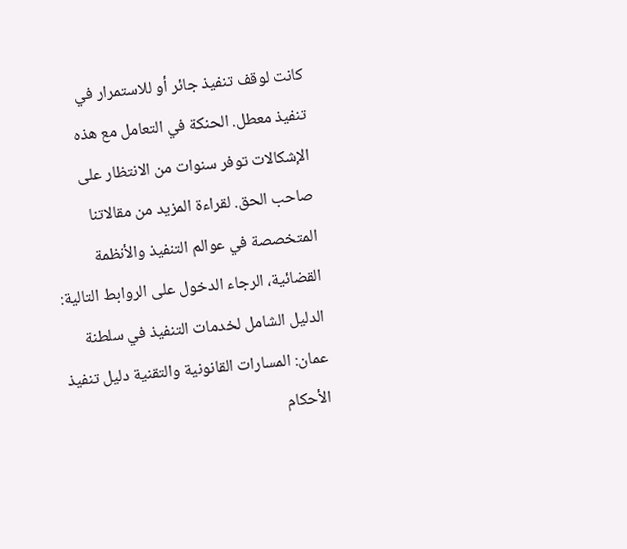كانت لوقف تنفيذ جائر أو للاستمرار في تنفيذ معطل. الحنكة في التعامل مع هذه الإشكالات توفر سنوات من الانتظار على صاحب الحق. لقراءة المزيد من مقالاتنا المتخصصة في عوالم التنفيذ والأنظمة القضائية، الرجاء الدخول على الروابط التالية: الدليل الشامل لخدمات التنفيذ في سلطنة عمان: المسارات القانونية والتقنية دليل تنفيذ الأحكام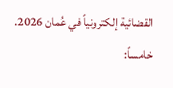القضائية إلكترونياً في عُمان 2026. خامساً: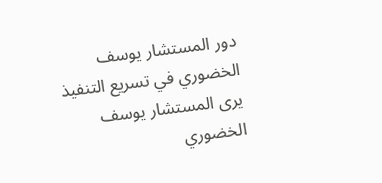دور المستشار يوسف الخضوري في تسريع التنفيذ يرى المستشار يوسف الخضوري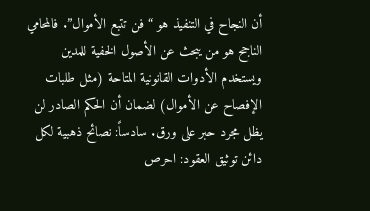أن النجاح في التنفيذ هو “فن تتبع الأموال”. فالمحامي الناجح هو من يبحث عن الأصول الخفية للمدين ويستخدم الأدوات القانونية المتاحة (مثل طلبات الإفصاح عن الأموال) لضمان أن الحكم الصادر لن يظل مجرد حبر على ورق. سادساً: نصائح ذهبية لكل دائن توثيق العقود: احرص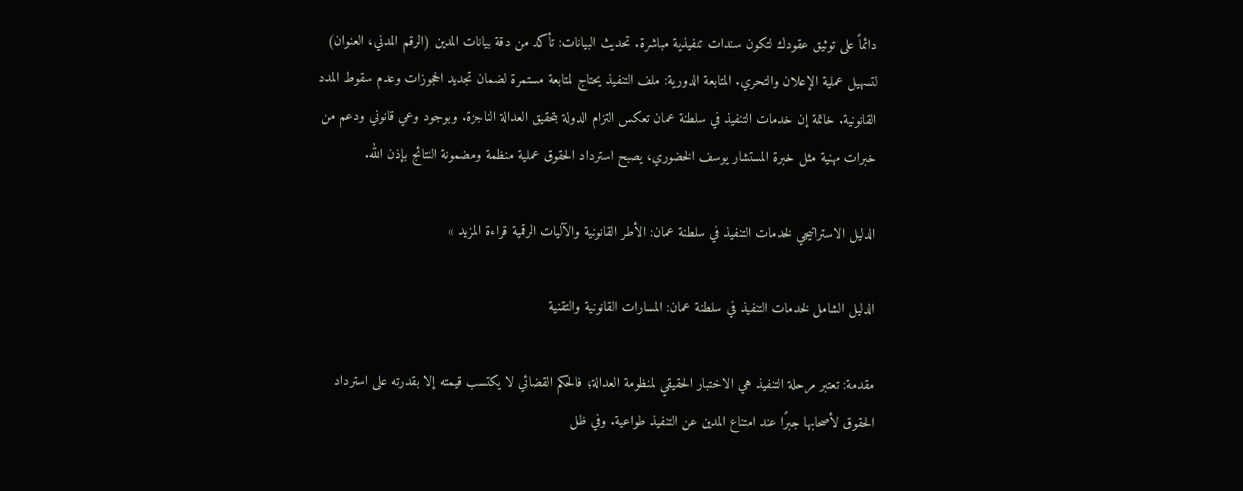دائماً على توثيق عقودك لتكون سندات تنفيذية مباشرة. تحديث البيانات: تأكد من دقة بيانات المدين (الرقم المدني، العنوان) لتسهيل عملية الإعلان والتحري. المتابعة الدورية: ملف التنفيذ يحتاج لمتابعة مستمرة لضمان تجديد الحجوزات وعدم سقوط المدد القانونية. خاتمة إن خدمات التنفيذ في سلطنة عمان تعكس التزام الدولة بتحقيق العدالة الناجزة. وبوجود وعي قانوني ودعم من خبرات مهنية مثل خبرة المستشار يوسف الخضوري، يصبح استرداد الحقوق عملية منظمة ومضمونة النتائج بإذن الله.

الدليل الاستراتيجي لخدمات التنفيذ في سلطنة عمان: الأطر القانونية والآليات الرقمية قراءة المزيد »

الدليل الشامل لخدمات التنفيذ في سلطنة عمان: المسارات القانونية والتقنية

مقدمة: تعتبر مرحلة التنفيذ هي الاختبار الحقيقي لمنظومة العدالة؛ فالحكم القضائي لا يكتسب قيمته إلا بقدرته على استرداد الحقوق لأصحابها جبرًا عند امتناع المدين عن التنفيذ طواعية. وفي ظل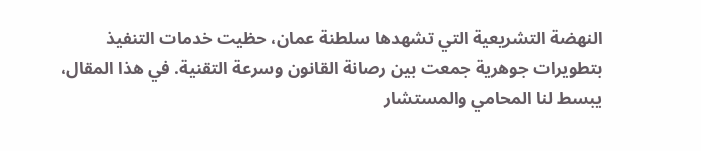النهضة التشريعية التي تشهدها سلطنة عمان، حظيت خدمات التنفيذ بتطويرات جوهرية جمعت بين رصانة القانون وسرعة التقنية. في هذا المقال، يبسط لنا المحامي والمستشار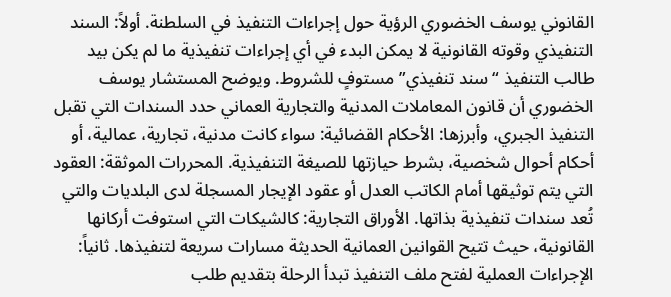القانوني يوسف الخضوري الرؤية حول إجراءات التنفيذ في السلطنة. أولاً: السند التنفيذي وقوته القانونية لا يمكن البدء في أي إجراءات تنفيذية ما لم يكن بيد طالب التنفيذ “سند تنفيذي” مستوفٍ للشروط. ويوضح المستشار يوسف الخضوري أن قانون المعاملات المدنية والتجارية العماني حدد السندات التي تقبل التنفيذ الجبري، وأبرزها: الأحكام القضائية: سواء كانت مدنية، تجارية، عمالية، أو أحكام أحوال شخصية، بشرط حيازتها للصيغة التنفيذية. المحررات الموثقة: العقود التي يتم توثيقها أمام الكاتب العدل أو عقود الإيجار المسجلة لدى البلديات والتي تُعد سندات تنفيذية بذاتها. الأوراق التجارية: كالشيكات التي استوفت أركانها القانونية، حيث تتيح القوانين العمانية الحديثة مسارات سريعة لتنفيذها. ثانياً: الإجراءات العملية لفتح ملف التنفيذ تبدأ الرحلة بتقديم طلب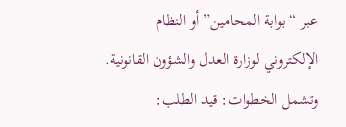عبر “بوابة المحامين” أو النظام الإلكتروني لوزارة العدل والشؤون القانونية. وتشمل الخطوات: قيد الطلب: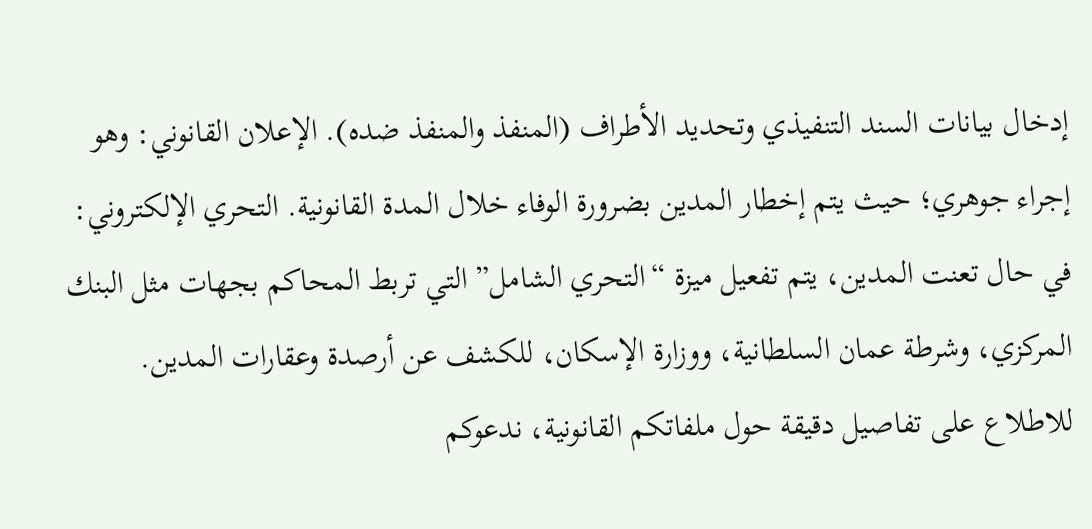إدخال بيانات السند التنفيذي وتحديد الأطراف (المنفذ والمنفذ ضده). الإعلان القانوني: وهو إجراء جوهري؛ حيث يتم إخطار المدين بضرورة الوفاء خلال المدة القانونية. التحري الإلكتروني: في حال تعنت المدين، يتم تفعيل ميزة “التحري الشامل” التي تربط المحاكم بجهات مثل البنك المركزي، وشرطة عمان السلطانية، ووزارة الإسكان، للكشف عن أرصدة وعقارات المدين. للاطلاع على تفاصيل دقيقة حول ملفاتكم القانونية، ندعوكم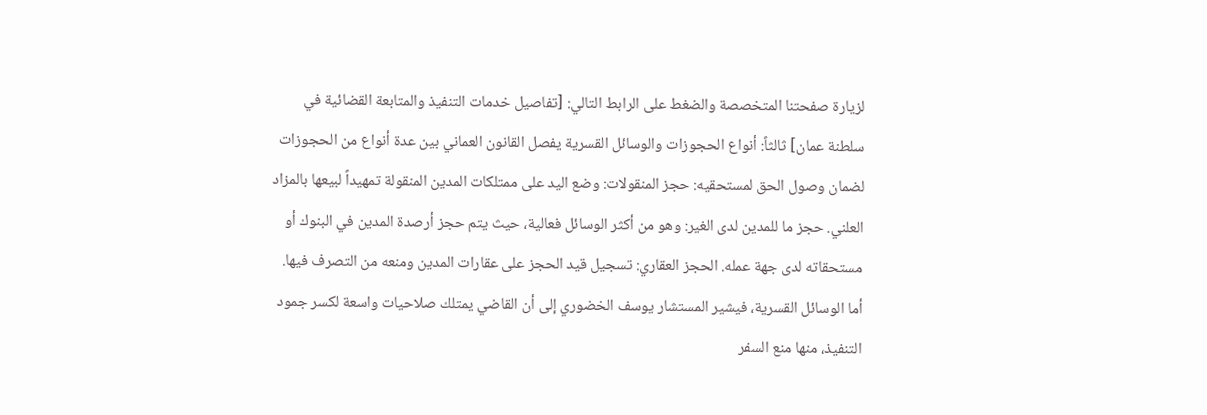لزيارة صفحتنا المتخصصة والضغط على الرابط التالي: [تفاصيل خدمات التنفيذ والمتابعة القضائية في سلطنة عمان] ثالثاً: أنواع الحجوزات والوسائل القسرية يفصل القانون العماني بين عدة أنواع من الحجوزات لضمان وصول الحق لمستحقيه: حجز المنقولات: وضع اليد على ممتلكات المدين المنقولة تمهيداً لبيعها بالمزاد العلني. حجز ما للمدين لدى الغير: وهو من أكثر الوسائل فعالية، حيث يتم حجز أرصدة المدين في البنوك أو مستحقاته لدى جهة عمله. الحجز العقاري: تسجيل قيد الحجز على عقارات المدين ومنعه من التصرف فيها. أما الوسائل القسرية، فيشير المستشار يوسف الخضوري إلى أن القاضي يمتلك صلاحيات واسعة لكسر جمود التنفيذ، منها منع السفر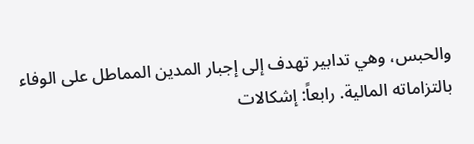والحبس، وهي تدابير تهدف إلى إجبار المدين المماطل على الوفاء بالتزاماته المالية. رابعاً: إشكالات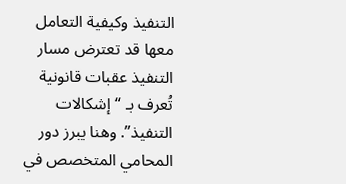التنفيذ وكيفية التعامل معها قد تعترض مسار التنفيذ عقبات قانونية تُعرف بـ “إشكالات التنفيذ”. وهنا يبرز دور المحامي المتخصص في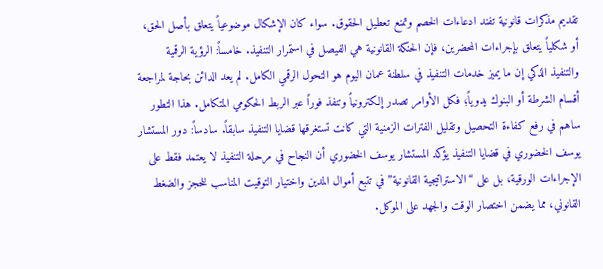تقديم مذكرات قانونية تفند ادعاءات الخصم وتمنع تعطيل الحقوق. سواء كان الإشكال موضوعياً يتعلق بأصل الحق، أو شكلياً يتعلق بإجراءات المحضرين، فإن الحنكة القانونية هي الفيصل في استمرار التنفيذ. خامساً: الرؤية الرقمية والتنفيذ الذكي إن ما يميز خدمات التنفيذ في سلطنة عمان اليوم هو التحول الرقمي الكامل. لم يعد الدائن بحاجة لمراجعة أقسام الشرطة أو البنوك يدوياً؛ فكل الأوامر تصدر إلكترونياً وتنفذ فوراً عبر الربط الحكومي المتكامل. هذا التطور ساهم في رفع كفاءة التحصيل وتقليل الفترات الزمنية التي كانت تستغرقها قضايا التنفيذ سابقاً. سادساً: دور المستشار يوسف الخضوري في قضايا التنفيذ يؤكد المستشار يوسف الخضوري أن النجاح في مرحلة التنفيذ لا يعتمد فقط على الإجراءات الورقية، بل على “الاستراتيجية القانونية” في تتبع أموال المدين واختيار التوقيت المناسب للحجز والضغط القانوني، مما يضمن اختصار الوقت والجهد على الموكل.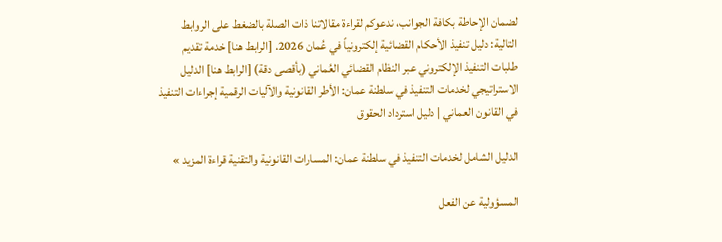لضمان الإحاطة بكافة الجوانب، ندعوكم لقراءة مقالاتنا ذات الصلة بالضغط على الروابط التالية: دليل تنفيذ الأحكام القضائية إلكترونياً في عُمان 2026. [الرابط هنا] خدمة تقديم طلبات التنفيذ الإلكتروني عبر النظام القضائي العُماني (بأقصى دقة) [الرابط هنا] الدليل الاستراتيجي لخدمات التنفيذ في سلطنة عمان: الأطر القانونية والآليات الرقمية إجراءات التنفيذ في القانون العماني | دليل استرداد الحقوق

الدليل الشامل لخدمات التنفيذ في سلطنة عمان: المسارات القانونية والتقنية قراءة المزيد »

المسؤولية عن الفعل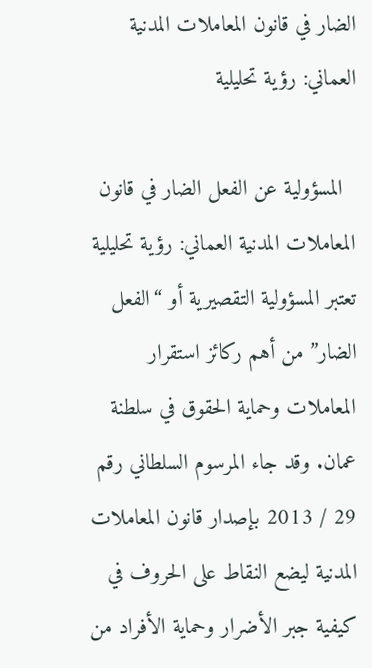الضار في قانون المعاملات المدنية العماني: رؤية تحليلية

  المسؤولية عن الفعل الضار في قانون المعاملات المدنية العماني: رؤية تحليلية تعتبر المسؤولية التقصيرية أو “الفعل الضار” من أهم ركائز استقرار المعاملات وحماية الحقوق في سلطنة عمان. وقد جاء المرسوم السلطاني رقم 29 / 2013 بإصدار قانون المعاملات المدنية ليضع النقاط على الحروف في كيفية جبر الأضرار وحماية الأفراد من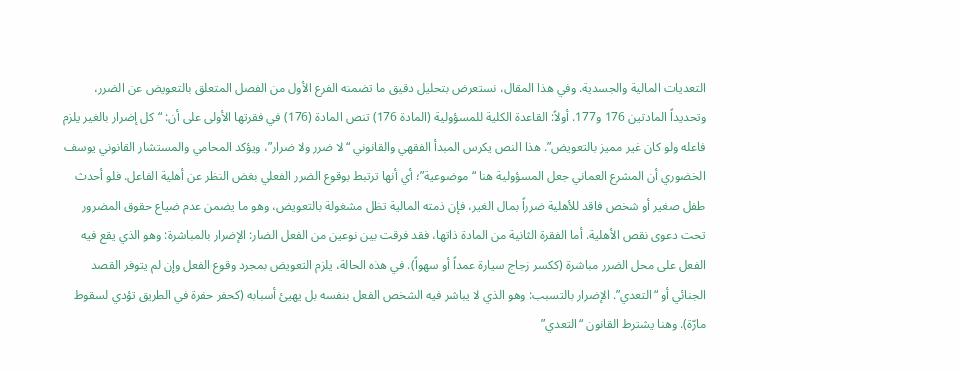التعديات المالية والجسدية. وفي هذا المقال، نستعرض بتحليل دقيق ما تضمنه الفرع الأول من الفصل المتعلق بالتعويض عن الضرر، وتحديداً المادتين 176 و177. أولاً: القاعدة الكلية للمسؤولية (المادة 176) تنص المادة (176) في فقرتها الأولى على أن: “كل إضرار بالغير يلزم فاعله ولو كان غير مميز بالتعويض”. هذا النص يكرس المبدأ الفقهي والقانوني “لا ضرر ولا ضرار”، ويؤكد المحامي والمستشار القانوني يوسف الخضوري أن المشرع العماني جعل المسؤولية هنا “موضوعية”؛ أي أنها ترتبط بوقوع الضرر الفعلي بغض النظر عن أهلية الفاعل. فلو أحدث طفل صغير أو شخص فاقد للأهلية ضرراً بمال الغير، فإن ذمته المالية تظل مشغولة بالتعويض، وهو ما يضمن عدم ضياع حقوق المضرور تحت دعوى نقص الأهلية. أما الفقرة الثانية من المادة ذاتها، فقد فرقت بين نوعين من الفعل الضار: الإضرار بالمباشرة: وهو الذي يقع فيه الفعل على محل الضرر مباشرة (ككسر زجاج سيارة عمداً أو سهواً). في هذه الحالة، يلزم التعويض بمجرد وقوع الفعل وإن لم يتوفر القصد الجنائي أو “التعدي”. الإضرار بالتسبب: وهو الذي لا يباشر فيه الشخص الفعل بنفسه بل يهيئ أسبابه (كحفر حفرة في الطريق تؤدي لسقوط مارّة). وهنا يشترط القانون “التعدي”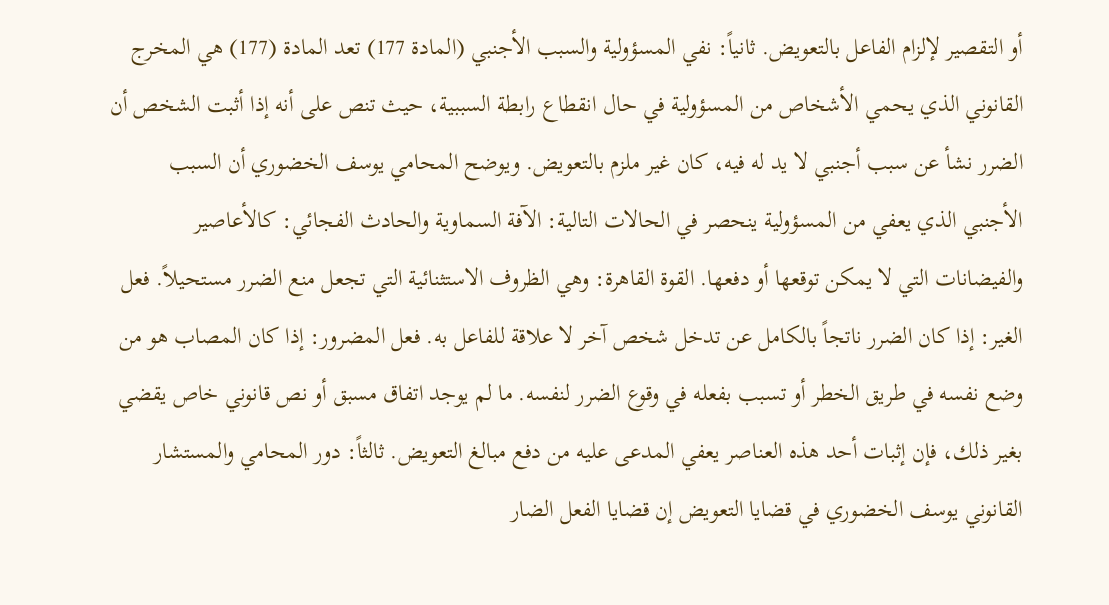أو التقصير لإلزام الفاعل بالتعويض. ثانياً: نفي المسؤولية والسبب الأجنبي (المادة 177) تعد المادة (177) هي المخرج القانوني الذي يحمي الأشخاص من المسؤولية في حال انقطاع رابطة السببية، حيث تنص على أنه إذا أثبت الشخص أن الضرر نشأ عن سبب أجنبي لا يد له فيه، كان غير ملزم بالتعويض. ويوضح المحامي يوسف الخضوري أن السبب الأجنبي الذي يعفي من المسؤولية ينحصر في الحالات التالية: الآفة السماوية والحادث الفجائي: كالأعاصير والفيضانات التي لا يمكن توقعها أو دفعها. القوة القاهرة: وهي الظروف الاستثنائية التي تجعل منع الضرر مستحيلاً. فعل الغير: إذا كان الضرر ناتجاً بالكامل عن تدخل شخص آخر لا علاقة للفاعل به. فعل المضرور: إذا كان المصاب هو من وضع نفسه في طريق الخطر أو تسبب بفعله في وقوع الضرر لنفسه. ما لم يوجد اتفاق مسبق أو نص قانوني خاص يقضي بغير ذلك، فإن إثبات أحد هذه العناصر يعفي المدعى عليه من دفع مبالغ التعويض. ثالثاً: دور المحامي والمستشار القانوني يوسف الخضوري في قضايا التعويض إن قضايا الفعل الضار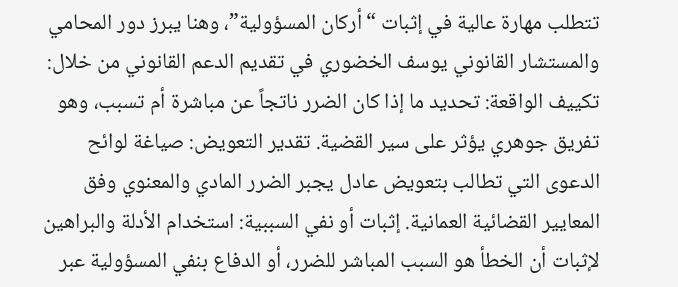تتطلب مهارة عالية في إثبات “أركان المسؤولية”، وهنا يبرز دور المحامي والمستشار القانوني يوسف الخضوري في تقديم الدعم القانوني من خلال: تكييف الواقعة: تحديد ما إذا كان الضرر ناتجاً عن مباشرة أم تسبب، وهو تفريق جوهري يؤثر على سير القضية. تقدير التعويض: صياغة لوائح الدعوى التي تطالب بتعويض عادل يجبر الضرر المادي والمعنوي وفق المعايير القضائية العمانية. إثبات أو نفي السببية: استخدام الأدلة والبراهين لإثبات أن الخطأ هو السبب المباشر للضرر، أو الدفاع بنفي المسؤولية عبر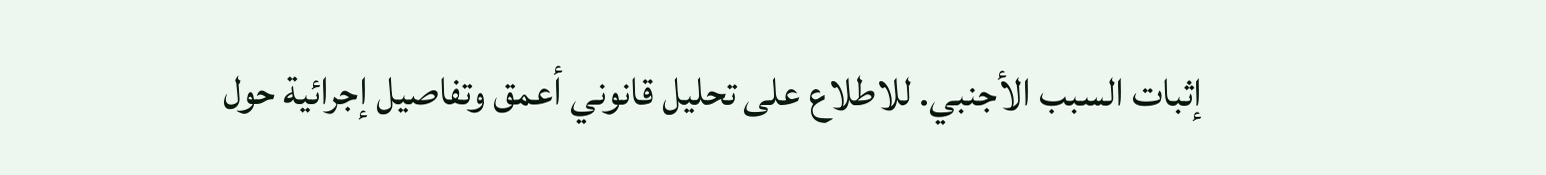إثبات السبب الأجنبي. للاطلاع على تحليل قانوني أعمق وتفاصيل إجرائية حول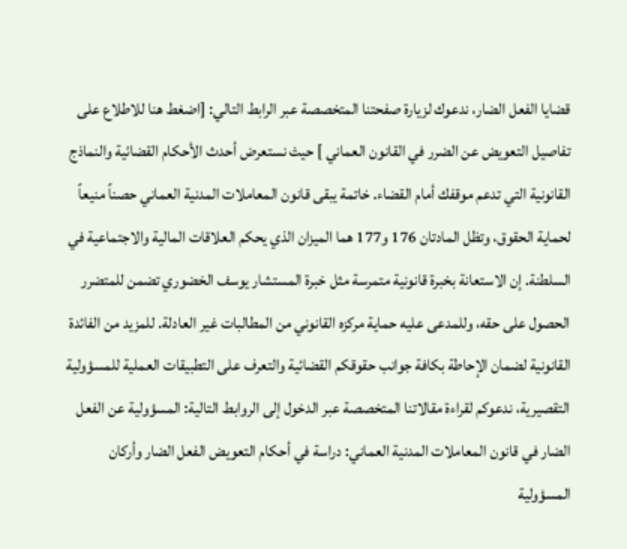قضايا الفعل الضار، ندعوك لزيارة صفحتنا المتخصصة عبر الرابط التالي: [اضغط هنا للاطلاع على تفاصيل التعويض عن الضرر في القانون العماني ] حيث نستعرض أحدث الأحكام القضائية والنماذج القانونية التي تدعم موقفك أمام القضاء. خاتمة يبقى قانون المعاملات المدنية العماني حصناً منيعاً لحماية الحقوق، وتظل المادتان 176 و177 هما الميزان الذي يحكم العلاقات المالية والاجتماعية في السلطنة. إن الاستعانة بخبرة قانونية متمرسة مثل خبرة المستشار يوسف الخضوري تضمن للمتضرر الحصول على حقه، وللمدعى عليه حماية مركزه القانوني من المطالبات غير العادلة. للمزيد من الفائدة القانونية لضمان الإحاطة بكافة جوانب حقوقكم القضائية والتعرف على التطبيقات العملية للمسؤولية التقصيرية، ندعوكم لقراءة مقالاتنا المتخصصة عبر الدخول إلى الروابط التالية: المسؤولية عن الفعل الضار في قانون المعاملات المدنية العماني: دراسة في أحكام التعويض الفعل الضار وأركان المسؤولية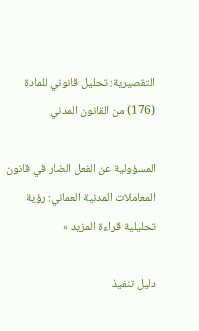التقصيرية: تحليل قانوني للمادة (176) من القانون المدني

المسؤولية عن الفعل الضار في قانون المعاملات المدنية العماني: رؤية تحليلية قراءة المزيد »

دليل تنفيذ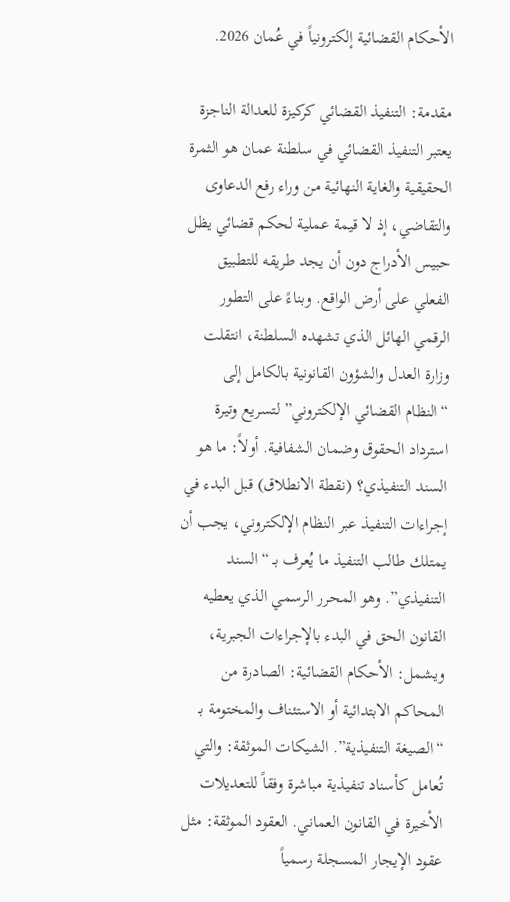الأحكام القضائية إلكترونياً في عُمان 2026.

مقدمة: التنفيذ القضائي كركيزة للعدالة الناجزة يعتبر التنفيذ القضائي في سلطنة عمان هو الثمرة الحقيقية والغاية النهائية من وراء رفع الدعاوى والتقاضي، إذ لا قيمة عملية لحكم قضائي يظل حبيس الأدراج دون أن يجد طريقه للتطبيق الفعلي على أرض الواقع. وبناءً على التطور الرقمي الهائل الذي تشهده السلطنة، انتقلت وزارة العدل والشؤون القانونية بالكامل إلى “النظام القضائي الإلكتروني” لتسريع وتيرة استرداد الحقوق وضمان الشفافية. أولاً: ما هو السند التنفيذي؟ (نقطة الانطلاق) قبل البدء في إجراءات التنفيذ عبر النظام الإلكتروني، يجب أن يمتلك طالب التنفيذ ما يُعرف بـ “السند التنفيذي”. وهو المحرر الرسمي الذي يعطيه القانون الحق في البدء بالإجراءات الجبرية، ويشمل: الأحكام القضائية: الصادرة من المحاكم الابتدائية أو الاستئناف والمختومة بـ “الصيغة التنفيذية”. الشيكات الموثقة: والتي تُعامل كأسناد تنفيذية مباشرة وفقاً للتعديلات الأخيرة في القانون العماني. العقود الموثقة: مثل عقود الإيجار المسجلة رسمياً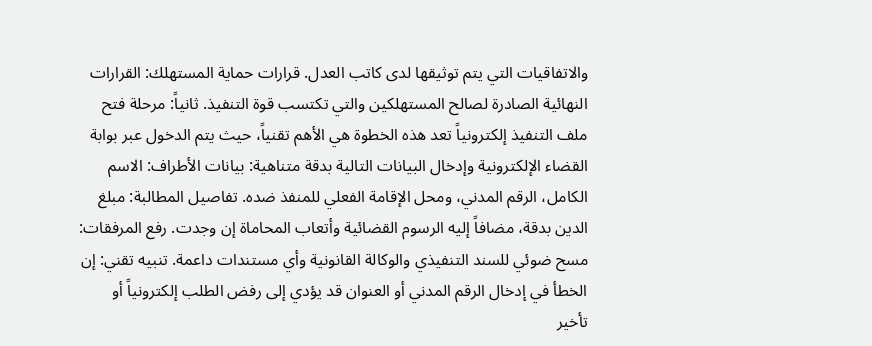والاتفاقيات التي يتم توثيقها لدى كاتب العدل. قرارات حماية المستهلك: القرارات النهائية الصادرة لصالح المستهلكين والتي تكتسب قوة التنفيذ. ثانياً: مرحلة فتح ملف التنفيذ إلكترونياً تعد هذه الخطوة هي الأهم تقنياً، حيث يتم الدخول عبر بوابة القضاء الإلكترونية وإدخال البيانات التالية بدقة متناهية: بيانات الأطراف: الاسم الكامل، الرقم المدني، ومحل الإقامة الفعلي للمنفذ ضده. تفاصيل المطالبة: مبلغ الدين بدقة، مضافاً إليه الرسوم القضائية وأتعاب المحاماة إن وجدت. رفع المرفقات: مسح ضوئي للسند التنفيذي والوكالة القانونية وأي مستندات داعمة. تنبيه تقني: إن الخطأ في إدخال الرقم المدني أو العنوان قد يؤدي إلى رفض الطلب إلكترونياً أو تأخير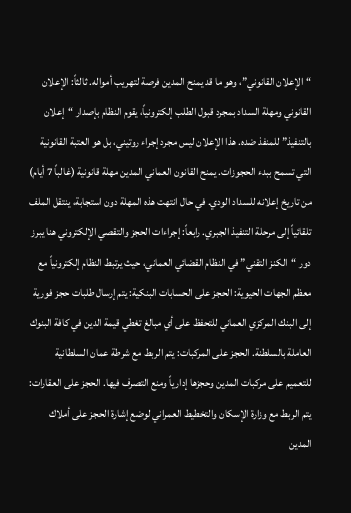“الإعلان القانوني”، وهو ما قد يمنح المدين فرصة لتهريب أمواله. ثالثاً: الإعلان القانوني ومهلة السداد بمجرد قبول الطلب إلكترونياً، يقوم النظام بإصدار “إعلان بالتنفيذ” للمنفذ ضده. هذا الإعلان ليس مجرد إجراء روتيني، بل هو العتبة القانونية التي تسمح ببدء الحجوزات. يمنح القانون العماني المدين مهلة قانونية (غالباً 7 أيام) من تاريخ إعلانه للسداد الودي. في حال انتهت هذه المهلة دون استجابة، ينتقل الملف تلقائياً إلى مرحلة التنفيذ الجبري. رابعاً: إجراءات الحجز والتقصي الإلكتروني هنا يبرز دور “الكنز التقني” في النظام القضائي العماني، حيث يرتبط النظام إلكترونياً مع معظم الجهات الحيوية: الحجز على الحسابات البنكية: يتم إرسال طلبات حجز فورية إلى البنك المركزي العماني للتحفظ على أي مبالغ تغطي قيمة الدين في كافة البنوك العاملة بالسلطنة. الحجز على المركبات: يتم الربط مع شرطة عمان السلطانية للتعميم على مركبات المدين وحجزها إدارياً ومنع التصرف فيها. الحجز على العقارات: يتم الربط مع وزارة الإسكان والتخطيط العمراني لوضع إشارة الحجز على أملاك المدين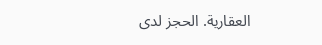العقارية. الحجز لدى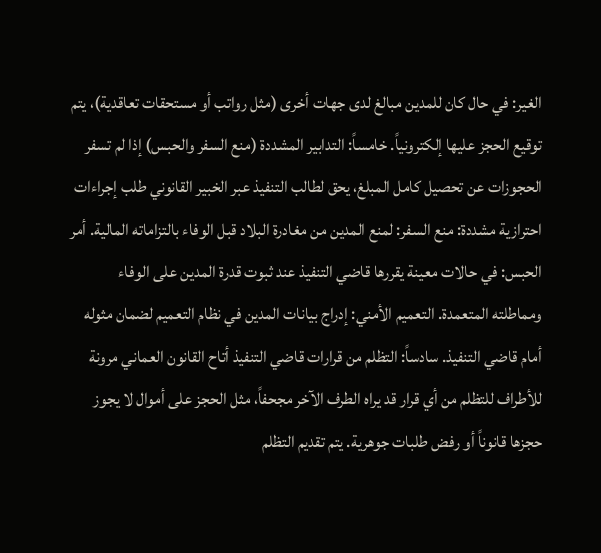الغير: في حال كان للمدين مبالغ لدى جهات أخرى (مثل رواتب أو مستحقات تعاقدية)، يتم توقيع الحجز عليها إلكترونياً. خامساً: التدابير المشددة (منع السفر والحبس) إذا لم تسفر الحجوزات عن تحصيل كامل المبلغ، يحق لطالب التنفيذ عبر الخبير القانوني طلب إجراءات احترازية مشددة: منع السفر: لمنع المدين من مغادرة البلاد قبل الوفاء بالتزاماته المالية. أمر الحبس: في حالات معينة يقررها قاضي التنفيذ عند ثبوت قدرة المدين على الوفاء ومماطلته المتعمدة. التعميم الأمني: إدراج بيانات المدين في نظام التعميم لضمان مثوله أمام قاضي التنفيذ. سادساً: التظلم من قرارات قاضي التنفيذ أتاح القانون العماني مرونة للأطراف للتظلم من أي قرار قد يراه الطرف الآخر مجحفاً، مثل الحجز على أموال لا يجوز حجزها قانوناً أو رفض طلبات جوهرية. يتم تقديم التظلم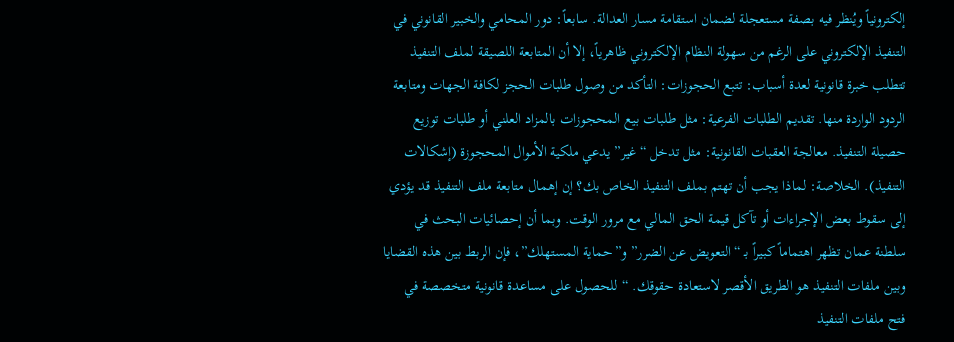إلكترونياً ويُنظر فيه بصفة مستعجلة لضمان استقامة مسار العدالة. سابعاً: دور المحامي والخبير القانوني في التنفيذ الإلكتروني على الرغم من سهولة النظام الإلكتروني ظاهرياً، إلا أن المتابعة اللصيقة لملف التنفيذ تتطلب خبرة قانونية لعدة أسباب: تتبع الحجوزات: التأكد من وصول طلبات الحجز لكافة الجهات ومتابعة الردود الواردة منها. تقديم الطلبات الفرعية: مثل طلبات بيع المحجوزات بالمزاد العلني أو طلبات توزيع حصيلة التنفيذ. معالجة العقبات القانونية: مثل تدخل “غير” يدعي ملكية الأموال المحجوزة (إشكالات التنفيذ). الخلاصة: لماذا يجب أن تهتم بملف التنفيذ الخاص بك؟ إن إهمال متابعة ملف التنفيذ قد يؤدي إلى سقوط بعض الإجراءات أو تآكل قيمة الحق المالي مع مرور الوقت. وبما أن إحصائيات البحث في سلطنة عمان تظهر اهتماماً كبيراً بـ “التعويض عن الضرر” و”حماية المستهلك”، فإن الربط بين هذه القضايا وبين ملفات التنفيذ هو الطريق الأقصر لاستعادة حقوقك. “للحصول على مساعدة قانونية متخصصة في فتح ملفات التنفيذ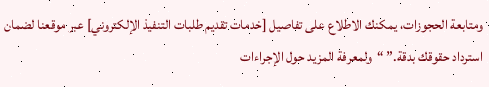ومتابعة الحجوزات، يمكنك الاطلاع على تفاصيل [خدمات تقديم طلبات التنفيذ الإلكتروني] عبر موقعنا لضمان استرداد حقوقك بدقة.” “ولمعرفة المزيد حول الإجراءات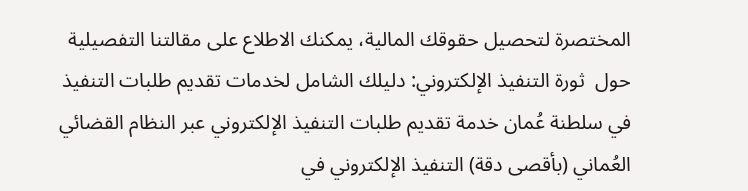المختصرة لتحصيل حقوقك المالية، يمكنك الاطلاع على مقالتنا التفصيلية حول  ثورة التنفيذ الإلكتروني: دليلك الشامل لخدمات تقديم طلبات التنفيذ في سلطنة عُمان خدمة تقديم طلبات التنفيذ الإلكتروني عبر النظام القضائي العُماني (بأقصى دقة) التنفيذ الإلكتروني في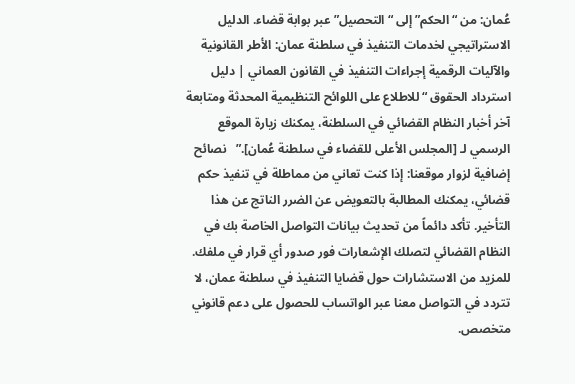عُمان: من “الحكم” إلى “التحصيل” عبر بوابة قضاء. الدليل الاستراتيجي لخدمات التنفيذ في سلطنة عمان: الأطر القانونية والآليات الرقمية إجراءات التنفيذ في القانون العماني | دليل استرداد الحقوق “للاطلاع على اللوائح التنظيمية المحدثة ومتابعة آخر أخبار النظام القضائي في السلطنة، يمكنك زيارة الموقع الرسمي لـ [المجلس الأعلى للقضاء في سلطنة عُمان].”   نصائح إضافية لزوار موقعنا: إذا كنت تعاني من مماطلة في تنفيذ حكم قضائي، يمكنك المطالبة بالتعويض عن الضرر الناتج عن هذا التأخير. تأكد دائماً من تحديث بيانات التواصل الخاصة بك في النظام القضائي لتصلك الإشعارات فور صدور أي قرار في ملفك. للمزيد من الاستشارات حول قضايا التنفيذ في سلطنة عمان، لا تتردد في التواصل معنا عبر الواتساب للحصول على دعم قانوني متخصص.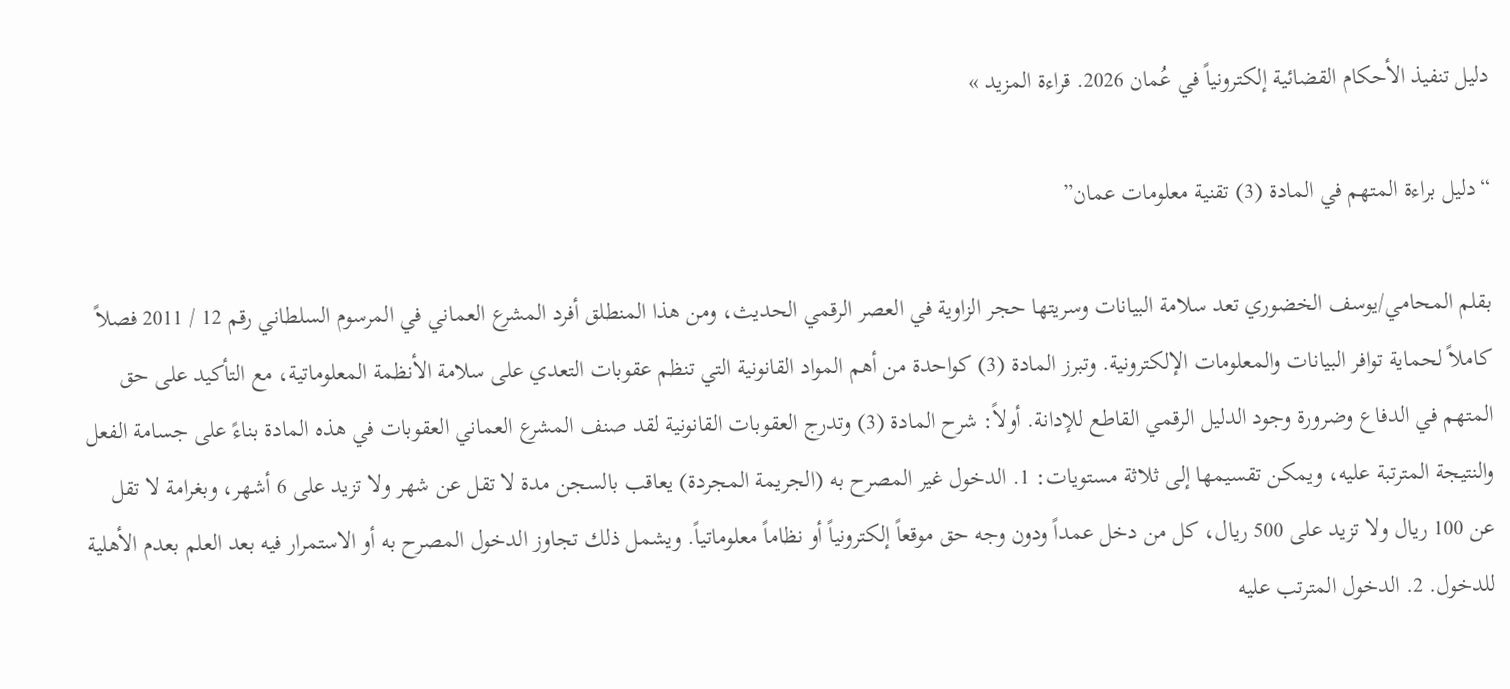دليل تنفيذ الأحكام القضائية إلكترونياً في عُمان 2026. قراءة المزيد »

“دليل براءة المتهم في المادة (3) تقنية معلومات عمان”

بقلم المحامي/يوسف الخضوري تعد سلامة البيانات وسريتها حجر الزاوية في العصر الرقمي الحديث، ومن هذا المنطلق أفرد المشرع العماني في المرسوم السلطاني رقم 12 / 2011 فصلاً كاملاً لحماية توافر البيانات والمعلومات الإلكترونية. وتبرز المادة (3) كواحدة من أهم المواد القانونية التي تنظم عقوبات التعدي على سلامة الأنظمة المعلوماتية، مع التأكيد على حق المتهم في الدفاع وضرورة وجود الدليل الرقمي القاطع للإدانة. أولاً: شرح المادة (3) وتدرج العقوبات القانونية لقد صنف المشرع العماني العقوبات في هذه المادة بناءً على جسامة الفعل والنتيجة المترتبة عليه، ويمكن تقسيمها إلى ثلاثة مستويات: 1. الدخول غير المصرح به (الجريمة المجردة) يعاقب بالسجن مدة لا تقل عن شهر ولا تزيد على 6 أشهر، وبغرامة لا تقل عن 100 ريال ولا تزيد على 500 ريال، كل من دخل عمداً ودون وجه حق موقعاً إلكترونياً أو نظاماً معلوماتياً. ويشمل ذلك تجاوز الدخول المصرح به أو الاستمرار فيه بعد العلم بعدم الأهلية للدخول. 2. الدخول المترتب عليه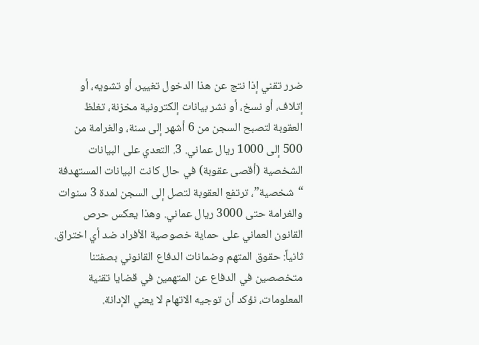ضرر تقني إذا نتج عن هذا الدخول تغيير، أو تشويه، أو إتلاف، أو نسخ، أو نشر بيانات إلكترونية مخزنة، تغلظ العقوبة لتصبح السجن من 6 أشهر إلى سنة، والغرامة من 500 إلى 1000 ريال عماني. 3. التعدي على البيانات الشخصية (أقصى عقوبة) في حال كانت البيانات المستهدفة “شخصية”، ترتفع العقوبة لتصل إلى السجن لمدة 3 سنوات والغرامة حتى 3000 ريال عماني. وهذا يعكس حرص القانون العماني على حماية خصوصية الأفراد ضد أي اختراق. ثانياً: حقوق المتهم وضمانات الدفاع القانوني بصفتنا متخصصين في الدفاع عن المتهمين في قضايا تقنية المعلومات، نؤكد أن توجيه الاتهام لا يعني الإدانة.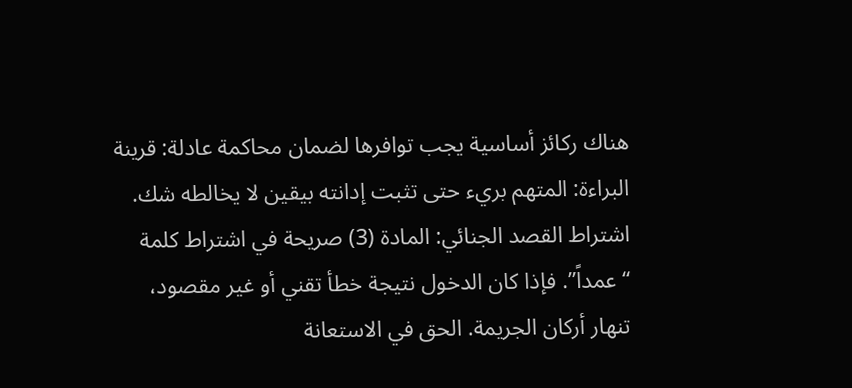هناك ركائز أساسية يجب توافرها لضمان محاكمة عادلة: قرينة البراءة: المتهم بريء حتى تثبت إدانته بيقين لا يخالطه شك. اشتراط القصد الجنائي: المادة (3) صريحة في اشتراط كلمة “عمداً”. فإذا كان الدخول نتيجة خطأ تقني أو غير مقصود، تنهار أركان الجريمة. الحق في الاستعانة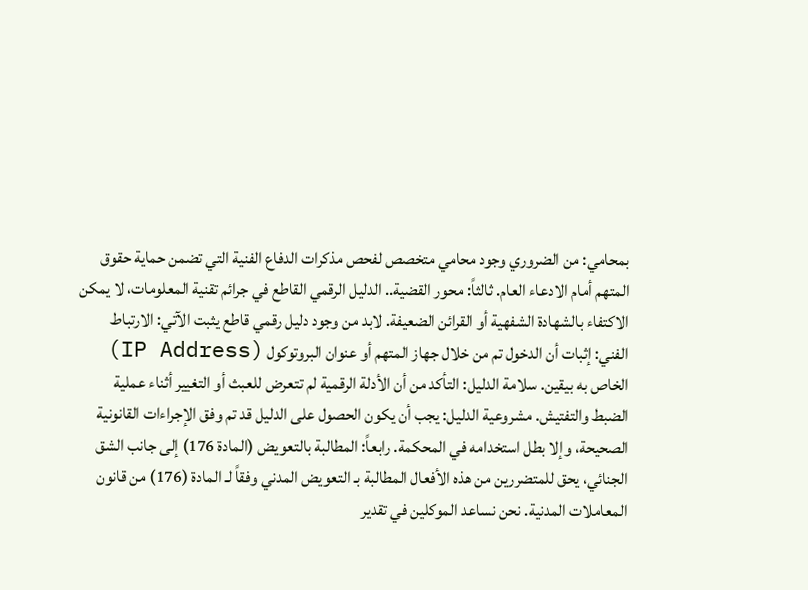بمحامي: من الضروري وجود محامي متخصص لفحص مذكرات الدفاع الفنية التي تضمن حماية حقوق المتهم أمام الادعاء العام. ثالثاً: محور القضية.. الدليل الرقمي القاطع في جرائم تقنية المعلومات، لا يمكن الاكتفاء بالشهادة الشفهية أو القرائن الضعيفة. لابد من وجود دليل رقمي قاطع يثبت الآتي: الارتباط الفني: إثبات أن الدخول تم من خلال جهاز المتهم أو عنوان البروتوكول (IP Address) الخاص به بيقين. سلامة الدليل: التأكد من أن الأدلة الرقمية لم تتعرض للعبث أو التغيير أثناء عملية الضبط والتفتيش. مشروعية الدليل: يجب أن يكون الحصول على الدليل قد تم وفق الإجراءات القانونية الصحيحة، وإلا بطل استخدامه في المحكمة. رابعاً: المطالبة بالتعويض (المادة 176) إلى جانب الشق الجنائي، يحق للمتضررين من هذه الأفعال المطالبة بـ التعويض المدني وفقاً لـ المادة (176) من قانون المعاملات المدنية. نحن نساعد الموكلين في تقدير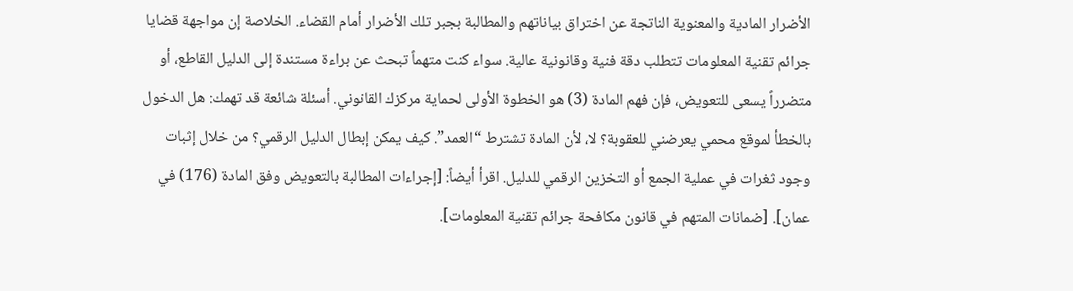الأضرار المادية والمعنوية الناتجة عن اختراق بياناتهم والمطالبة بجبر تلك الأضرار أمام القضاء. الخلاصة إن مواجهة قضايا جرائم تقنية المعلومات تتطلب دقة فنية وقانونية عالية. سواء كنت متهماً تبحث عن براءة مستندة إلى الدليل القاطع، أو متضرراً يسعى للتعويض، فإن فهم المادة (3) هو الخطوة الأولى لحماية مركزك القانوني. أسئلة شائعة قد تهمك: هل الدخول بالخطأ لموقع محمي يعرضني للعقوبة؟ لا، لأن المادة تشترط “العمد”. كيف يمكن إبطال الدليل الرقمي؟ من خلال إثبات وجود ثغرات في عملية الجمع أو التخزين الرقمي للدليل. اقرأ أيضاً: [إجراءات المطالبة بالتعويض وفق المادة (176) في عمان]. [ضمانات المتهم في قانون مكافحة جرائم تقنية المعلومات].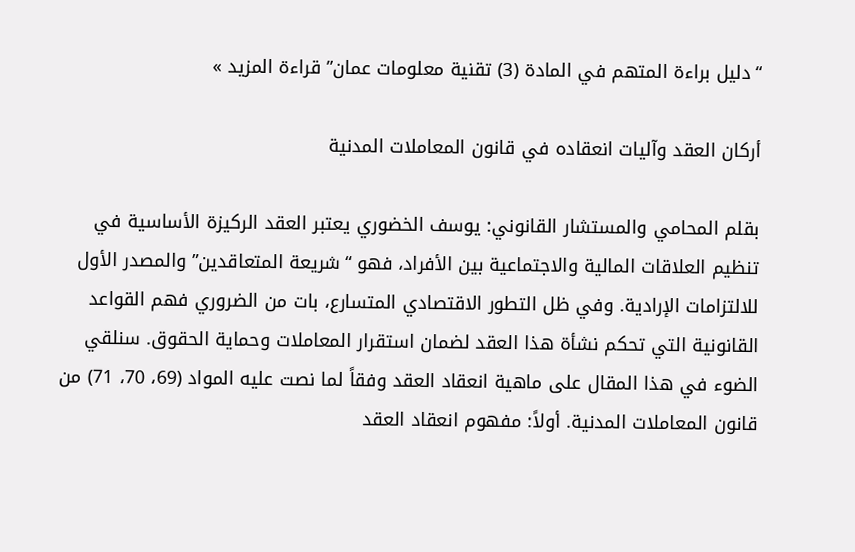“دليل براءة المتهم في المادة (3) تقنية معلومات عمان” قراءة المزيد »

أركان العقد وآليات انعقاده في قانون المعاملات المدنية

بقلم المحامي والمستشار القانوني: يوسف الخضوري يعتبر العقد الركيزة الأساسية في تنظيم العلاقات المالية والاجتماعية بين الأفراد، فهو “شريعة المتعاقدين” والمصدر الأول للالتزامات الإرادية. وفي ظل التطور الاقتصادي المتسارع، بات من الضروري فهم القواعد القانونية التي تحكم نشأة هذا العقد لضمان استقرار المعاملات وحماية الحقوق. سنلقي الضوء في هذا المقال على ماهية انعقاد العقد وفقاً لما نصت عليه المواد (69، 70، 71) من قانون المعاملات المدنية. أولاً: مفهوم انعقاد العقد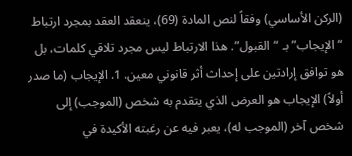(الركن الأساسي) وفقاً لنص المادة (69)، ينعقد العقد بمجرد ارتباط “الإيجاب” بـ “القبول”. هذا الارتباط ليس مجرد تلاقي كلمات، بل هو توافق إرادتين على إحداث أثر قانوني معين. 1. الإيجاب (ما صدر أولاً) الإيجاب هو العرض الذي يتقدم به شخص (الموجب) إلى شخص آخر (الموجب له)، يعبر فيه عن رغبته الأكيدة في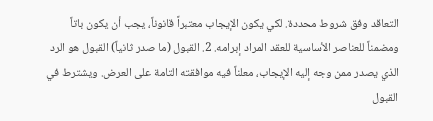التعاقد وفق شروط محددة. لكي يكون الإيجاب معتبراً قانوناً، يجب أن يكون باتاً ومضمناً للعناصر الأساسية للعقد المراد إبرامه. 2. القبول (ما صدر ثانياً) القبول هو الرد الذي يصدر ممن وجه إليه الإيجاب، معلناً فيه موافقته التامة على العرض. ويشترط في القبول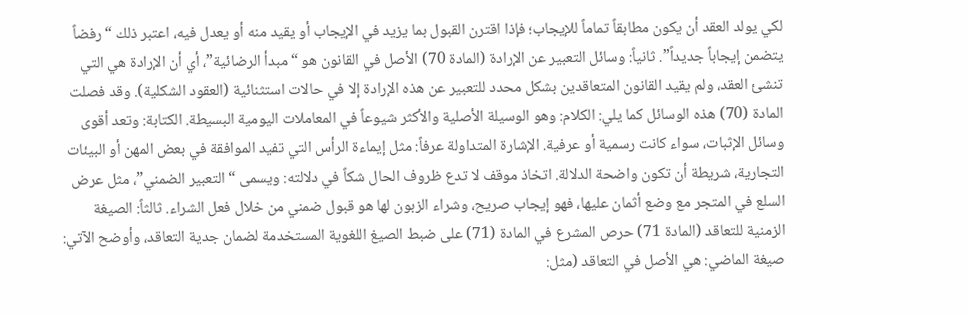لكي يولد العقد أن يكون مطابقاً تماماً للإيجاب؛ فإذا اقترن القبول بما يزيد في الإيجاب أو يقيد منه أو يعدل فيه، اعتبر ذلك “رفضاً يتضمن إيجاباً جديداً”. ثانياً: وسائل التعبير عن الإرادة (المادة 70) الأصل في القانون هو “مبدأ الرضائية”، أي أن الإرادة هي التي تنشئ العقد، ولم يقيد القانون المتعاقدين بشكل محدد للتعبير عن هذه الإرادة إلا في حالات استثنائية (العقود الشكلية). وقد فصلت المادة (70) هذه الوسائل كما يلي: الكلام: وهو الوسيلة الأصلية والأكثر شيوعاً في المعاملات اليومية البسيطة. الكتابة: وتعد أقوى وسائل الإثبات، سواء كانت رسمية أو عرفية. الإشارة المتداولة عرفاً: مثل إيماءة الرأس التي تفيد الموافقة في بعض المهن أو البيئات التجارية، شريطة أن تكون واضحة الدلالة. اتخاذ موقف لا تدع ظروف الحال شكاً في دلالته: ويسمى “التعبير الضمني”، مثل عرض السلع في المتجر مع وضع أثمان عليها، فهو إيجاب صريح، وشراء الزبون لها هو قبول ضمني من خلال فعل الشراء. ثالثاً: الصيغة الزمنية للتعاقد (المادة 71) حرص المشرع في المادة (71) على ضبط الصيغ اللغوية المستخدمة لضمان جدية التعاقد، وأوضح الآتي: صيغة الماضي: هي الأصل في التعاقد (مثل: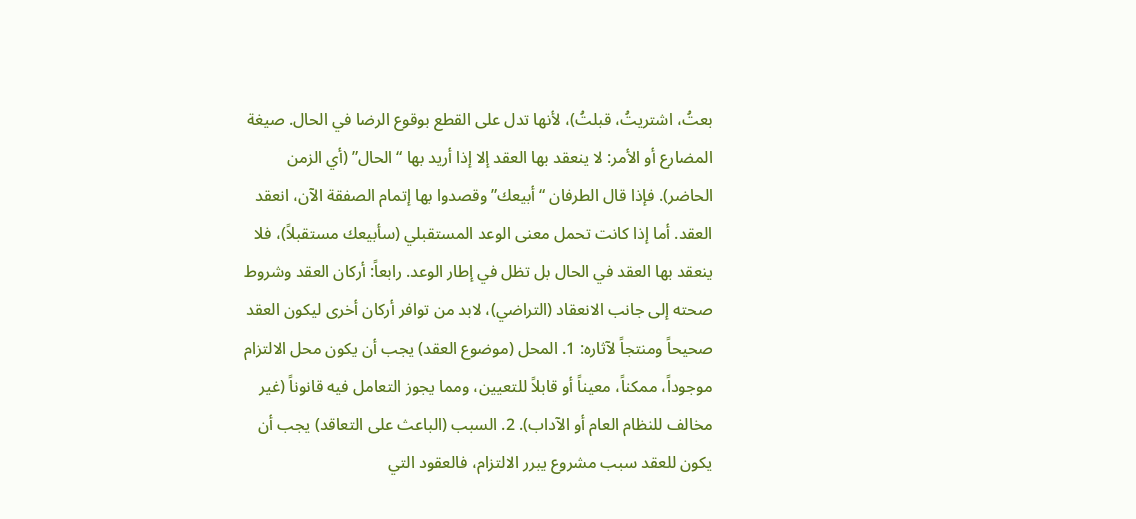بعتُ، اشتريتُ، قبلتُ)، لأنها تدل على القطع بوقوع الرضا في الحال. صيغة المضارع أو الأمر: لا ينعقد بها العقد إلا إذا أريد بها “الحال” (أي الزمن الحاضر). فإذا قال الطرفان “أبيعك” وقصدوا بها إتمام الصفقة الآن، انعقد العقد. أما إذا كانت تحمل معنى الوعد المستقبلي (سأبيعك مستقبلاً)، فلا ينعقد بها العقد في الحال بل تظل في إطار الوعد. رابعاً: أركان العقد وشروط صحته إلى جانب الانعقاد (التراضي)، لابد من توافر أركان أخرى ليكون العقد صحيحاً ومنتجاً لآثاره: 1. المحل (موضوع العقد) يجب أن يكون محل الالتزام موجوداً، ممكناً، معيناً أو قابلاً للتعيين، ومما يجوز التعامل فيه قانوناً (غير مخالف للنظام العام أو الآداب). 2. السبب (الباعث على التعاقد) يجب أن يكون للعقد سبب مشروع يبرر الالتزام، فالعقود التي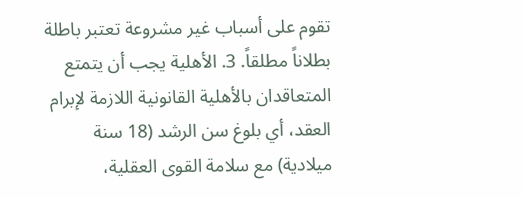تقوم على أسباب غير مشروعة تعتبر باطلة بطلاناً مطلقاً. 3. الأهلية يجب أن يتمتع المتعاقدان بالأهلية القانونية اللازمة لإبرام العقد، أي بلوغ سن الرشد (18 سنة ميلادية) مع سلامة القوى العقلية،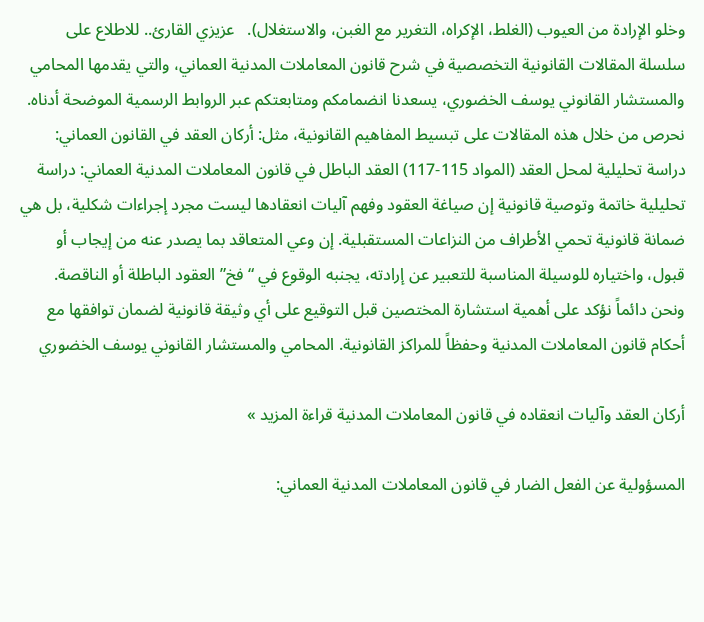وخلو الإرادة من العيوب (الغلط، الإكراه، التغرير مع الغبن، والاستغلال).   عزيزي القارئ.. للاطلاع على سلسلة المقالات القانونية التخصصية في شرح قانون المعاملات المدنية العماني، والتي يقدمها المحامي والمستشار القانوني يوسف الخضوري، يسعدنا انضمامكم ومتابعتكم عبر الروابط الرسمية الموضحة أدناه. نحرص من خلال هذه المقالات على تبسيط المفاهيم القانونية، مثل: أركان العقد في القانون العماني: دراسة تحليلية لمحل العقد (المواد 115-117) العقد الباطل في قانون المعاملات المدنية العماني: دراسة تحليلية خاتمة وتوصية قانونية إن صياغة العقود وفهم آليات انعقادها ليست مجرد إجراءات شكلية، بل هي ضمانة قانونية تحمي الأطراف من النزاعات المستقبلية. إن وعي المتعاقد بما يصدر عنه من إيجاب أو قبول، واختياره للوسيلة المناسبة للتعبير عن إرادته، يجنبه الوقوع في “فخ” العقود الباطلة أو الناقصة. ونحن دائماً نؤكد على أهمية استشارة المختصين قبل التوقيع على أي وثيقة قانونية لضمان توافقها مع أحكام قانون المعاملات المدنية وحفظاً للمراكز القانونية. المحامي والمستشار القانوني يوسف الخضوري

أركان العقد وآليات انعقاده في قانون المعاملات المدنية قراءة المزيد »

المسؤولية عن الفعل الضار في قانون المعاملات المدنية العماني: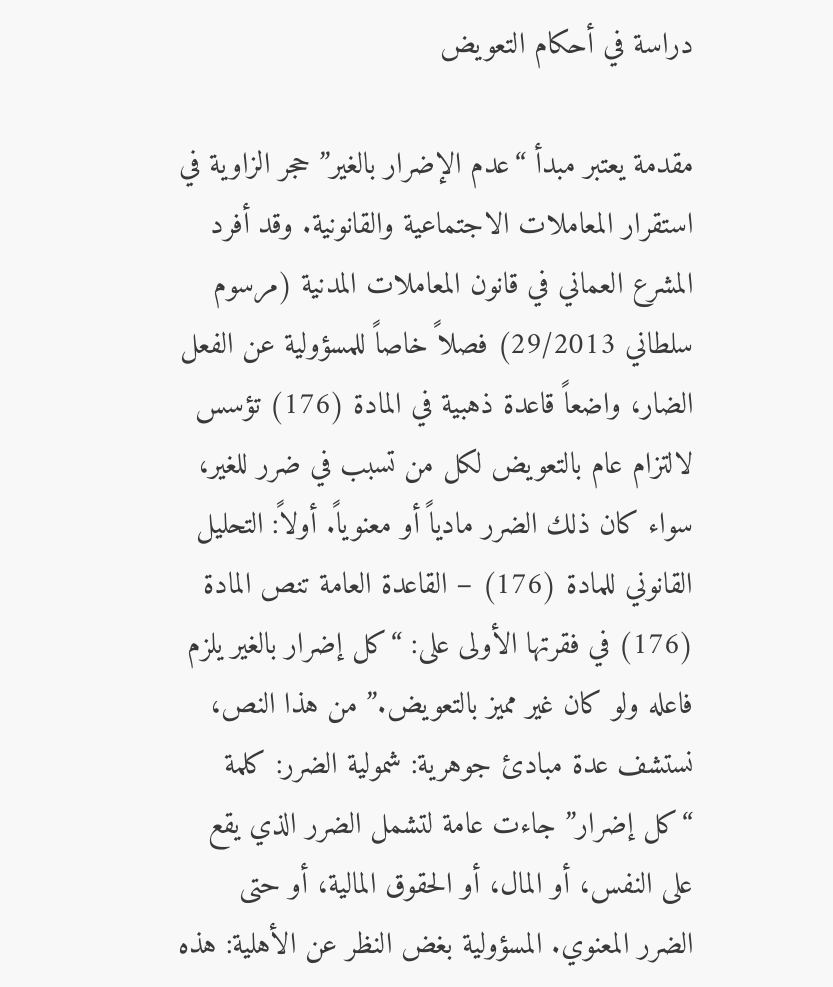دراسة في أحكام التعويض

مقدمة يعتبر مبدأ “عدم الإضرار بالغير” حجر الزاوية في استقرار المعاملات الاجتماعية والقانونية. وقد أفرد المشرع العماني في قانون المعاملات المدنية (مرسوم سلطاني 29/2013) فصلاً خاصاً للمسؤولية عن الفعل الضار، واضعاً قاعدة ذهبية في المادة (176) تؤسس لالتزام عام بالتعويض لكل من تسبب في ضرر للغير، سواء كان ذلك الضرر مادياً أو معنوياً. أولاً: التحليل القانوني للمادة (176) – القاعدة العامة تنص المادة (176) في فقرتها الأولى على: “كل إضرار بالغير يلزم فاعله ولو كان غير مميز بالتعويض.” من هذا النص، نستشف عدة مبادئ جوهرية: شمولية الضرر: كلمة “كل إضرار” جاءت عامة لتشمل الضرر الذي يقع على النفس، أو المال، أو الحقوق المالية، أو حتى الضرر المعنوي. المسؤولية بغض النظر عن الأهلية: هذه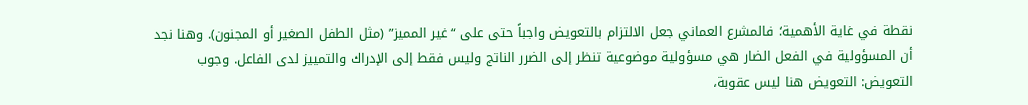نقطة في غاية الأهمية؛ فالمشرع العماني جعل الالتزام بالتعويض واجباً حتى على “غير المميز” (مثل الطفل الصغير أو المجنون). وهنا نجد أن المسؤولية في الفعل الضار هي مسؤولية موضوعية تنظر إلى الضرر الناتج وليس فقط إلى الإدراك والتمييز لدى الفاعل. وجوب التعويض: التعويض هنا ليس عقوبة،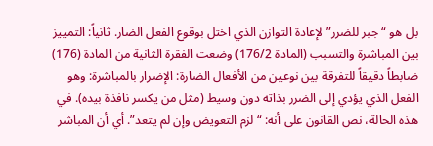بل هو “جبر للضرر” لإعادة التوازن الذي اختل بوقوع الفعل الضار. ثانياً: التمييز بين المباشرة والتسبب (المادة 176/2) وضعت الفقرة الثانية من المادة (176) ضابطاً دقيقاً للتفرقة بين نوعين من الأفعال الضارة: الإضرار بالمباشرة: وهو الفعل الذي يؤدي إلى الضرر بذاته دون وسيط (مثل من يكسر نافذة بيده). في هذه الحالة، نص القانون على أنه: “لزم التعويض وإن لم يتعد”. أي أن المباشر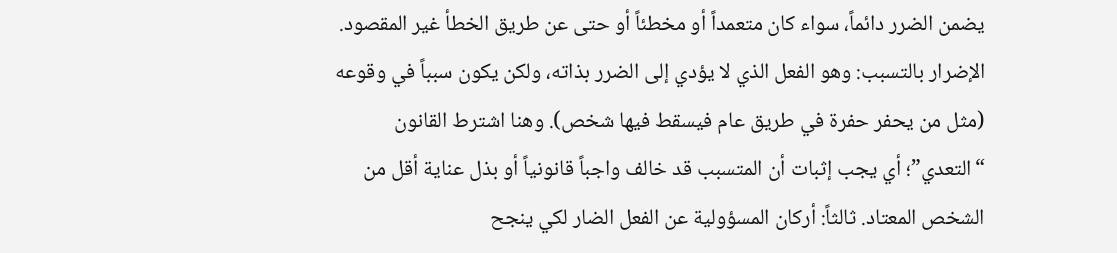يضمن الضرر دائماً، سواء كان متعمداً أو مخطئاً أو حتى عن طريق الخطأ غير المقصود. الإضرار بالتسبب: وهو الفعل الذي لا يؤدي إلى الضرر بذاته، ولكن يكون سبباً في وقوعه (مثل من يحفر حفرة في طريق عام فيسقط فيها شخص). وهنا اشترط القانون “التعدي”؛ أي يجب إثبات أن المتسبب قد خالف واجباً قانونياً أو بذل عناية أقل من الشخص المعتاد. ثالثاً: أركان المسؤولية عن الفعل الضار لكي ينجح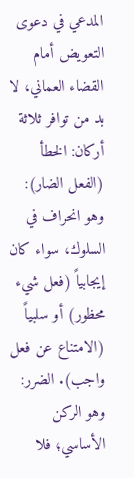المدعي في دعوى التعويض أمام القضاء العماني، لا بد من توافر ثلاثة أركان: الخطأ (الفعل الضار): وهو انحراف في السلوك، سواء كان إيجابياً (فعل شيء محظور) أو سلبياً (الامتناع عن فعل واجب). الضرر: وهو الركن الأساسي؛ فلا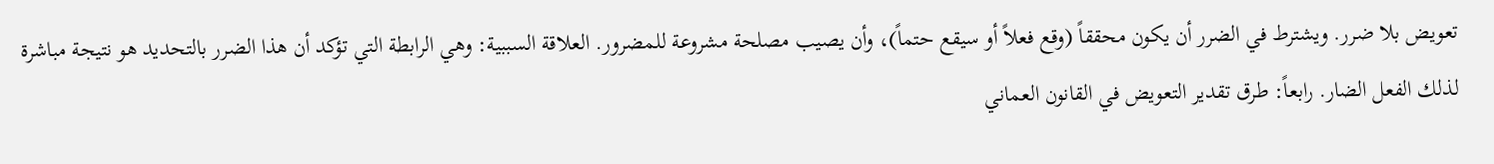تعويض بلا ضرر. ويشترط في الضرر أن يكون محققاً (وقع فعلاً أو سيقع حتماً)، وأن يصيب مصلحة مشروعة للمضرور. العلاقة السببية: وهي الرابطة التي تؤكد أن هذا الضرر بالتحديد هو نتيجة مباشرة لذلك الفعل الضار. رابعاً: طرق تقدير التعويض في القانون العماني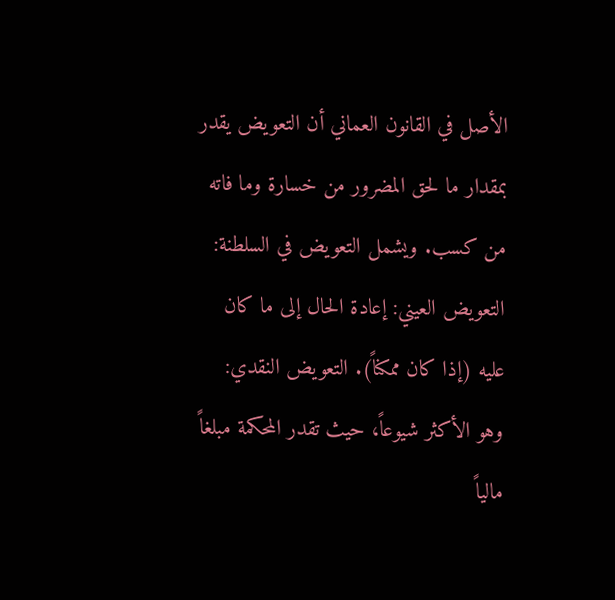الأصل في القانون العماني أن التعويض يقدر بمقدار ما لحق المضرور من خسارة وما فاته من كسب. ويشمل التعويض في السلطنة: التعويض العيني: إعادة الحال إلى ما كان عليه (إذا كان ممكناً). التعويض النقدي: وهو الأكثر شيوعاً، حيث تقدر المحكمة مبلغاً مالياً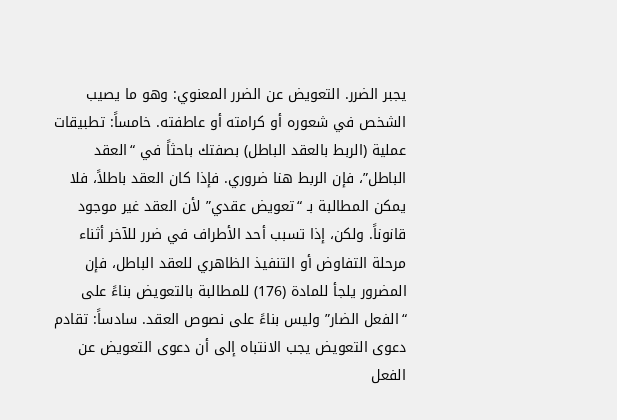يجبر الضرر. التعويض عن الضرر المعنوي: وهو ما يصيب الشخص في شعوره أو كرامته أو عاطفته. خامساً: تطبيقات عملية (الربط بالعقد الباطل) بصفتك باحثاً في “العقد الباطل”، فإن الربط هنا ضروري. فإذا كان العقد باطلاً، فلا يمكن المطالبة بـ “تعويض عقدي” لأن العقد غير موجود قانوناً. ولكن، إذا تسبب أحد الأطراف في ضرر للآخر أثناء مرحلة التفاوض أو التنفيذ الظاهري للعقد الباطل، فإن المضرور يلجأ للمادة (176) للمطالبة بالتعويض بناءً على “الفعل الضار” وليس بناءً على نصوص العقد. سادساً: تقادم دعوى التعويض يجب الانتباه إلى أن دعوى التعويض عن الفعل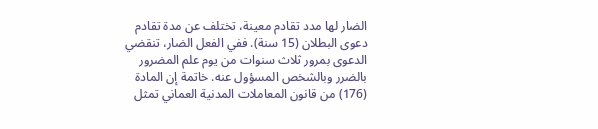الضار لها مدد تقادم معينة، تختلف عن مدة تقادم دعوى البطلان (15 سنة). ففي الفعل الضار، تنقضي الدعوى بمرور ثلاث سنوات من يوم علم المضرور بالضرر وبالشخص المسؤول عنه. خاتمة إن المادة (176) من قانون المعاملات المدنية العماني تمثل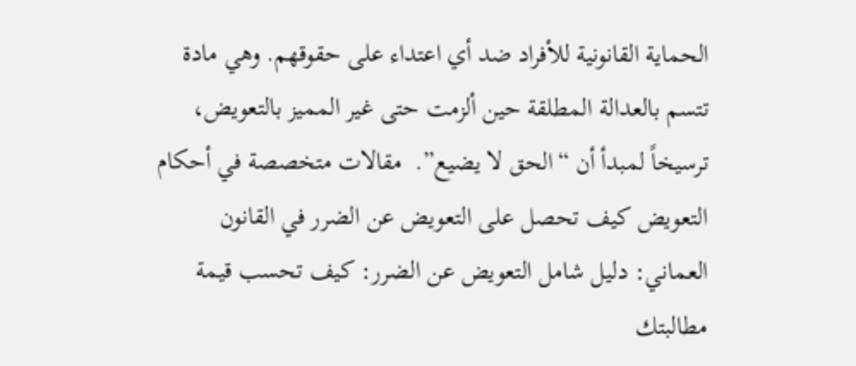الحماية القانونية للأفراد ضد أي اعتداء على حقوقهم. وهي مادة تتسم بالعدالة المطلقة حين ألزمت حتى غير المميز بالتعويض، ترسيخاً لمبدأ أن “الحق لا يضيع”.  مقالات متخصصة في أحكام التعويض كيف تحصل على التعويض عن الضرر في القانون العماني: دليل شامل التعويض عن الضرر: كيف تحسب قيمة مطالبتك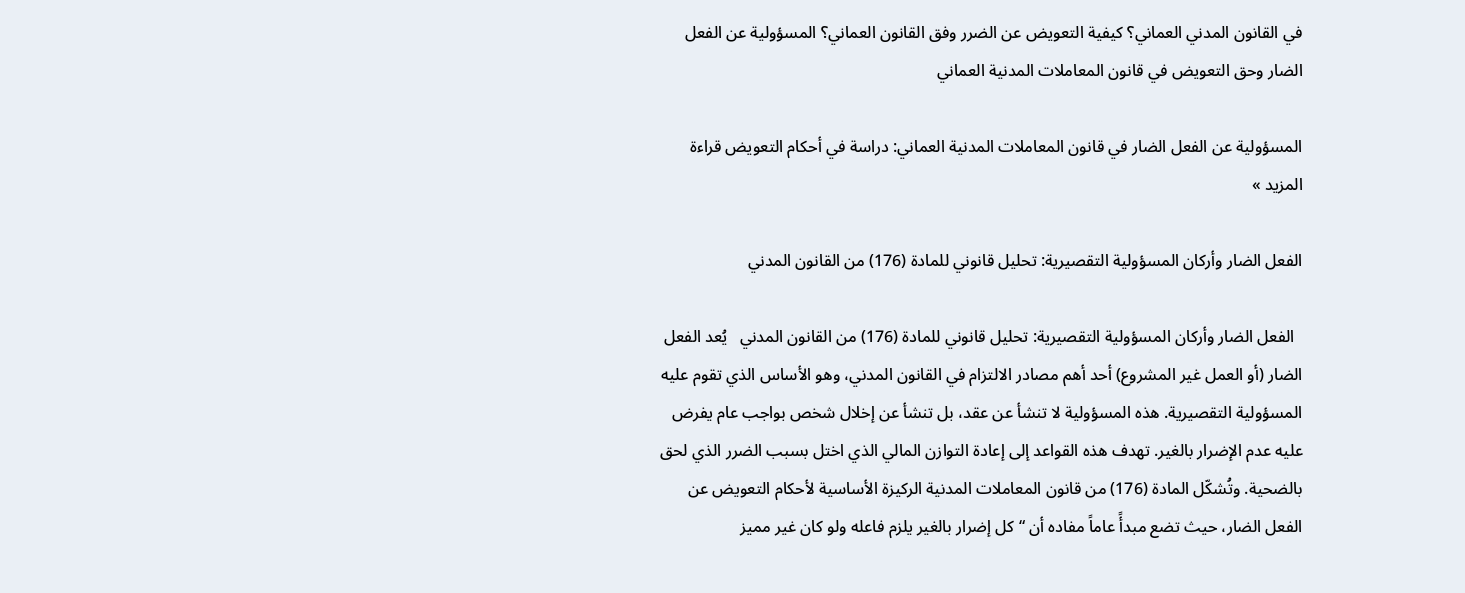في القانون المدني العماني؟ كيفية التعويض عن الضرر وفق القانون العماني؟ المسؤولية عن الفعل الضار وحق التعويض في قانون المعاملات المدنية العماني

المسؤولية عن الفعل الضار في قانون المعاملات المدنية العماني: دراسة في أحكام التعويض قراءة المزيد »

الفعل الضار وأركان المسؤولية التقصيرية: تحليل قانوني للمادة (176) من القانون المدني

  الفعل الضار وأركان المسؤولية التقصيرية: تحليل قانوني للمادة (176) من القانون المدني   يُعد الفعل الضار (أو العمل غير المشروع) أحد أهم مصادر الالتزام في القانون المدني، وهو الأساس الذي تقوم عليه المسؤولية التقصيرية. هذه المسؤولية لا تنشأ عن عقد، بل تنشأ عن إخلال شخص بواجب عام يفرض عليه عدم الإضرار بالغير. تهدف هذه القواعد إلى إعادة التوازن المالي الذي اختل بسبب الضرر الذي لحق بالضحية. وتُشكّل المادة (176) من قانون المعاملات المدنية الركيزة الأساسية لأحكام التعويض عن الفعل الضار، حيث تضع مبدأً عاماً مفاده أن “كل إضرار بالغير يلزم فاعله ولو كان غير مميز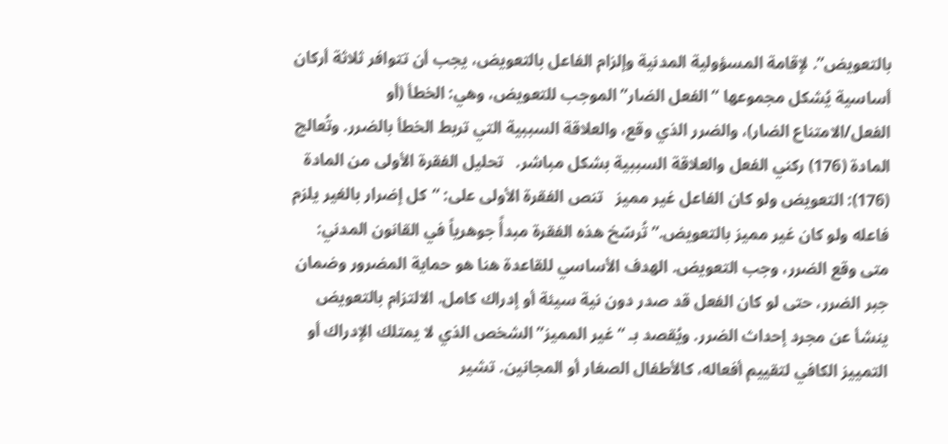بالتعويض”. لإقامة المسؤولية المدنية وإلزام الفاعل بالتعويض، يجب أن تتوافر ثلاثة أركان أساسية يُشكل مجموعها “الفعل الضار” الموجب للتعويض، وهي: الخطأ (أو الفعل/الامتناع الضار)، والضرر الذي وقع، والعلاقة السببية التي تربط الخطأ بالضرر. وتُعالج المادة (176) ركني الفعل والعلاقة السببية بشكل مباشر.   تحليل الفقرة الأولى من المادة (176): التعويض ولو كان الفاعل غير مميز   تنص الفقرة الأولى على: “كل إضرار بالغير يلزم فاعله ولو كان غير مميز بالتعويض.” تُرسّخ هذه الفقرة مبدأً جوهرياً في القانون المدني: متى وقع الضرر، وجب التعويض. الهدف الأساسي للقاعدة هنا هو حماية المضرور وضمان جبر الضرر، حتى لو كان الفعل قد صدر دون نية سيئة أو إدراك كامل. الالتزام بالتعويض ينشأ عن مجرد إحداث الضرر. ويُقصد بـ “غير المميز” الشخص الذي لا يمتلك الإدراك أو التمييز الكافي لتقييم أفعاله، كالأطفال الصغار أو المجانين. تشير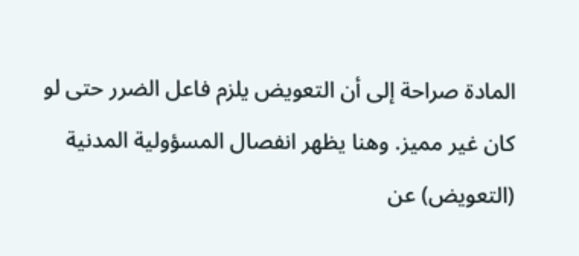المادة صراحة إلى أن التعويض يلزم فاعل الضرر حتى لو كان غير مميز. وهنا يظهر انفصال المسؤولية المدنية (التعويض) عن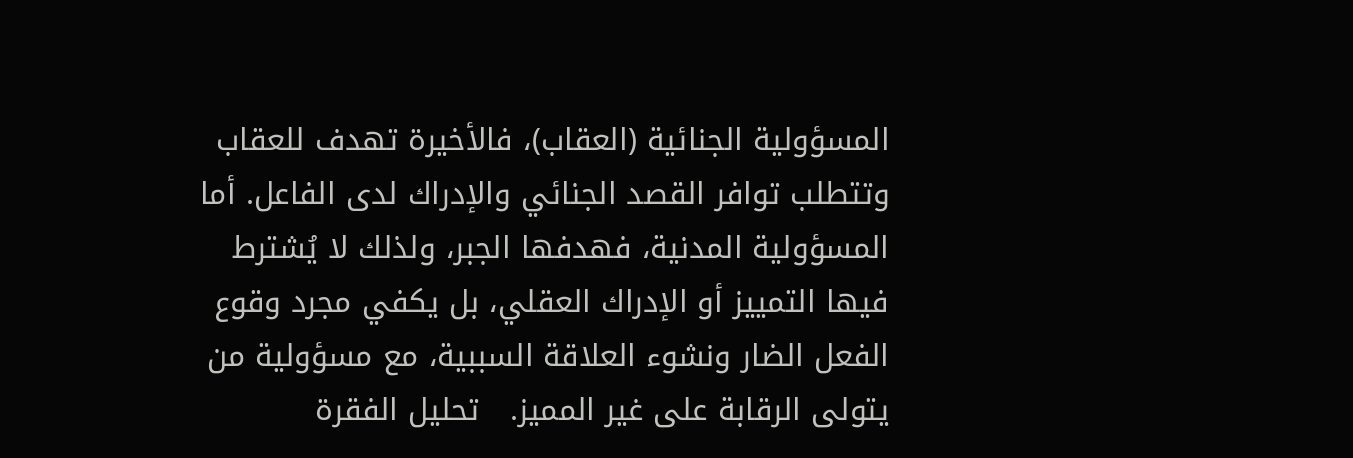المسؤولية الجنائية (العقاب)، فالأخيرة تهدف للعقاب وتتطلب توافر القصد الجنائي والإدراك لدى الفاعل. أما المسؤولية المدنية، فهدفها الجبر، ولذلك لا يُشترط فيها التمييز أو الإدراك العقلي، بل يكفي مجرد وقوع الفعل الضار ونشوء العلاقة السببية، مع مسؤولية من يتولى الرقابة على غير المميز.   تحليل الفقرة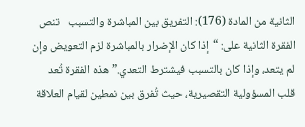الثانية من المادة (176): التفريق بين المباشرة والتسبب   تنص الفقرة الثانية على: “إذا كان الإضرار بالمباشرة لزم التعويض وإن لم يتعد، وإذا كان بالتسبب فيشترط التعدي.” هذه الفقرة تُعد قلب المسؤولية التقصيرية، حيث تُفرق بين نمطين لقيام العلاقة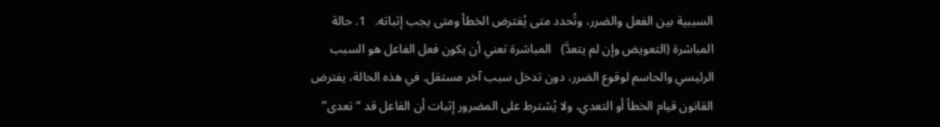السببية بين الفعل والضرر، وتُحدد متى يُفترض الخطأ ومتى يجب إثباته.   1. حالة المباشرة (التعويض وإن لم يتعدَّ)   المباشرة تعني أن يكون فعل الفاعل هو السبب الرئيسي والحاسم لوقوع الضرر، دون تدخل سبب آخر مستقل. في هذه الحالة، يفترض القانون قيام الخطأ أو التعدي، ولا يُشترط على المضرور إثبات أن الفاعل قد “تعدى”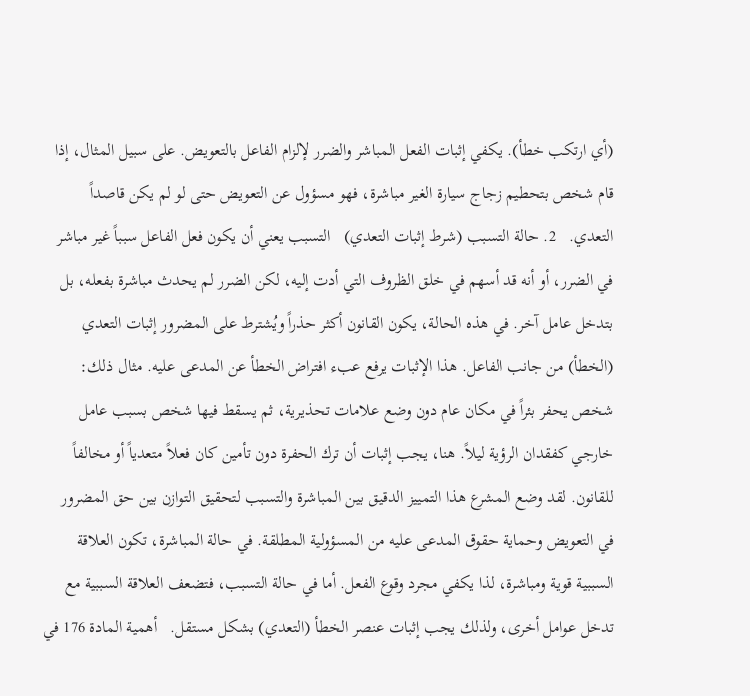(أي ارتكب خطأ). يكفي إثبات الفعل المباشر والضرر لإلزام الفاعل بالتعويض. على سبيل المثال، إذا قام شخص بتحطيم زجاج سيارة الغير مباشرة، فهو مسؤول عن التعويض حتى لو لم يكن قاصداً التعدي.   2. حالة التسبب (شرط إثبات التعدي)   التسبب يعني أن يكون فعل الفاعل سبباً غير مباشر في الضرر، أو أنه قد أسهم في خلق الظروف التي أدت إليه، لكن الضرر لم يحدث مباشرة بفعله، بل بتدخل عامل آخر. في هذه الحالة، يكون القانون أكثر حذراً ويُشترط على المضرور إثبات التعدي (الخطأ) من جانب الفاعل. هذا الإثبات يرفع عبء افتراض الخطأ عن المدعى عليه. مثال ذلك: شخص يحفر بئراً في مكان عام دون وضع علامات تحذيرية، ثم يسقط فيها شخص بسبب عامل خارجي كفقدان الرؤية ليلاً. هنا، يجب إثبات أن ترك الحفرة دون تأمين كان فعلاً متعدياً أو مخالفاً للقانون. لقد وضع المشرع هذا التمييز الدقيق بين المباشرة والتسبب لتحقيق التوازن بين حق المضرور في التعويض وحماية حقوق المدعى عليه من المسؤولية المطلقة. في حالة المباشرة، تكون العلاقة السببية قوية ومباشرة، لذا يكفي مجرد وقوع الفعل. أما في حالة التسبب، فتضعف العلاقة السببية مع تدخل عوامل أخرى، ولذلك يجب إثبات عنصر الخطأ (التعدي) بشكل مستقل.   أهمية المادة 176 في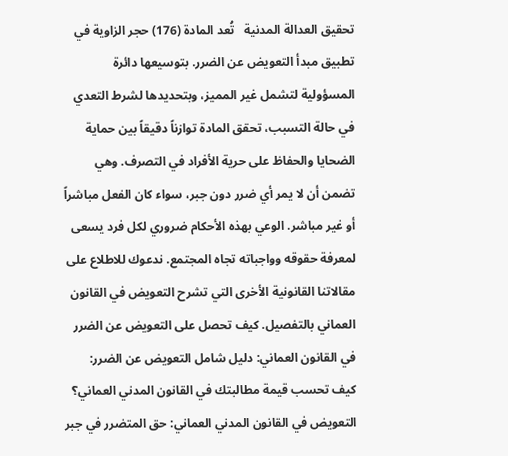تحقيق العدالة المدنية   تُعد المادة (176) حجر الزاوية في تطبيق مبدأ التعويض عن الضرر. بتوسيعها دائرة المسؤولية لتشمل غير المميز، وبتحديدها لشرط التعدي في حالة التسبب، تحقق المادة توازناً دقيقاً بين حماية الضحايا والحفاظ على حرية الأفراد في التصرف. وهي تضمن أن لا يمر أي ضرر دون جبر، سواء كان الفعل مباشراً أو غير مباشر. الوعي بهذه الأحكام ضروري لكل فرد يسعى لمعرفة حقوقه وواجباته تجاه المجتمع. ندعوك للاطلاع على مقالاتنا القانونية الأخرى التي تشرح التعويض في القانون العماني بالتفصيل. كيف تحصل على التعويض عن الضرر في القانون العماني: دليل شامل التعويض عن الضرر: كيف تحسب قيمة مطالبتك في القانون المدني العماني؟ التعويض في القانون المدني العماني: حق المتضرر في جبر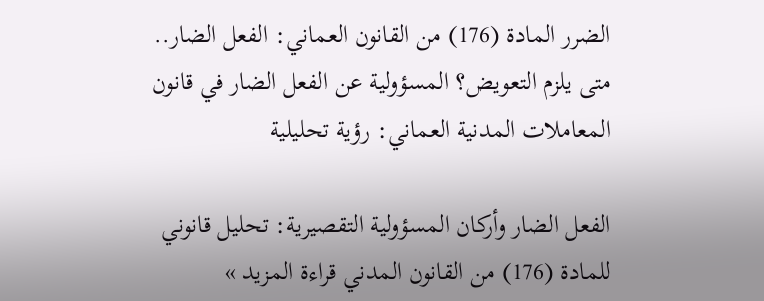الضرر المادة (176) من القانون العماني: الفعل الضار.. متى يلزم التعويض؟ المسؤولية عن الفعل الضار في قانون المعاملات المدنية العماني: رؤية تحليلية

الفعل الضار وأركان المسؤولية التقصيرية: تحليل قانوني للمادة (176) من القانون المدني قراءة المزيد »